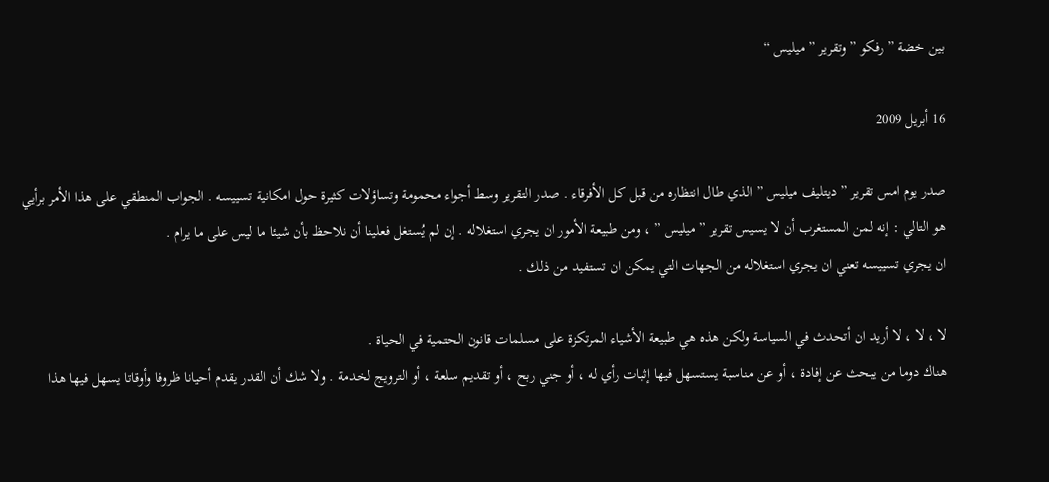بين خضة ” رفكو ” وتقرير ” ميليس “

16 أبريل 2009

صدر يوم امس تقرير ” ديتليف ميليس ” الذي طال انتظاره من قبل كل الأفرقاء . صدر التقرير وسط أجواء محمومة وتساؤلات كثيرة حول امكانية تسييسه . الجواب المنطقي على هذا الأمر برأيي هو التالي : إنه لمن المستغرب أن لا يسيس تقرير ” ميليس ” ، ومن طبيعة الأمور ان يجري استغلاله . إن لم يُستغل فعلينا أن نلاحظ بأن شيئا ما ليس على ما يرام .
ان يجري تسييسه تعني ان يجري استغلاله من الجهات التي يمكن ان تستفيد من ذلك .

لا ، لا ، لا أريد ان أتحدث في السياسة ولكن هذه هي طبيعة الأشياء المرتكزة على مسلمات قانون الحتمية في الحياة .
هناك دوما من يبحث عن إفادة ، أو عن مناسبة يستسهل فيها إثبات رأي له ، أو جني ربح ، أو تقديم سلعة ، أو الترويج لخدمة . ولا شك أن القدر يقدم أحيانا ظروفا وأوقاتا يسهل فيها هذا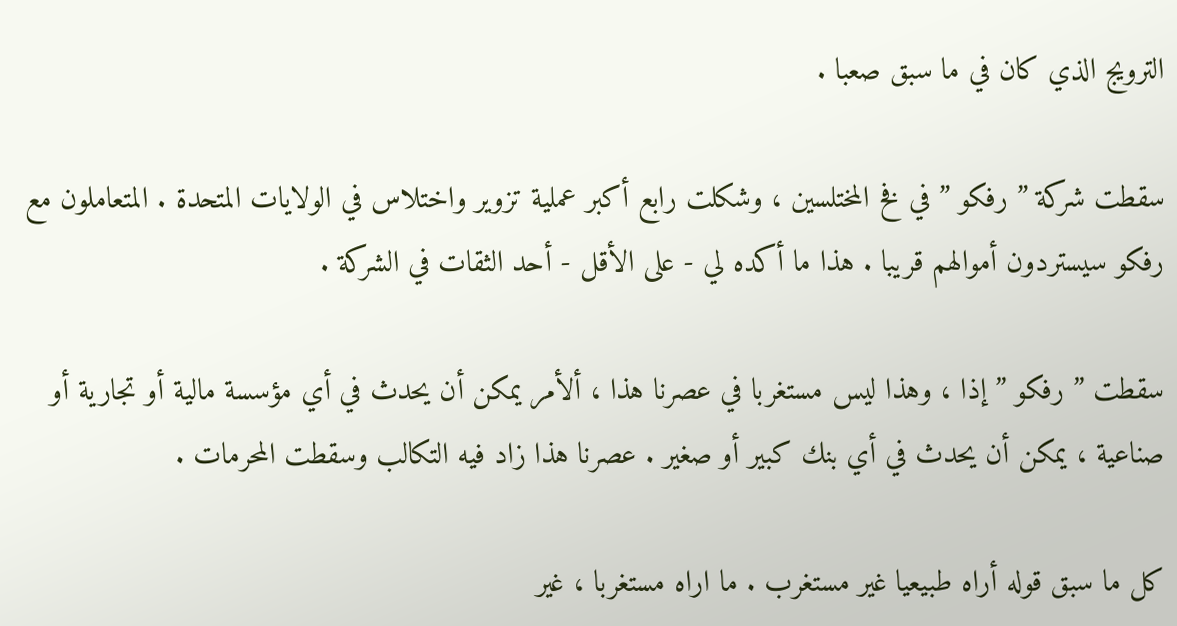الترويج الذي كان في ما سبق صعبا .

سقطت شركة ” رفكو ” في فخ المختلسين ، وشكلت رابع أكبر عملية تزوير واختلاس في الولايات المتحدة . المتعاملون مع رفكو سيستردون أموالهم قريبا . هذا ما أكده لي - على الأقل - أحد الثقات في الشركة .

سقطت ” رفكو ” إذا ، وهذا ليس مستغربا في عصرنا هذا ، ألأمر يمكن أن يحدث في أي مؤسسة مالية أو تجارية أو صناعية ، يمكن أن يحدث في أي بنك كبير أو صغير . عصرنا هذا زاد فيه التكالب وسقطت المحرمات .

كل ما سبق قوله أراه طبيعيا غير مستغرب . ما اراه مستغربا ، غير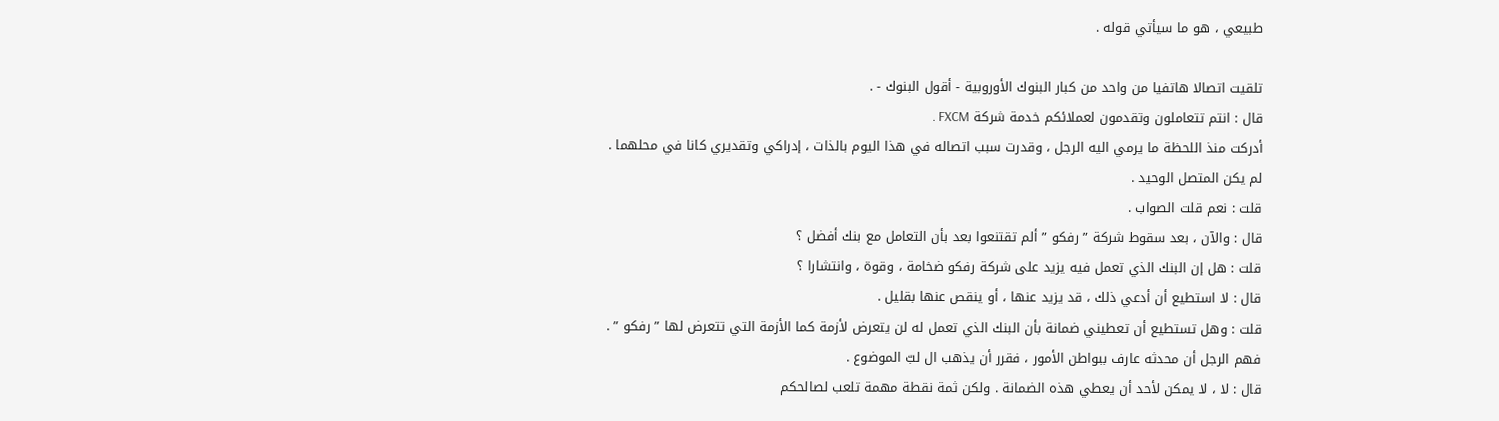طبيعي ، هو ما سيأتي قوله .

تلقيت اتصالا هاتفيا من واحد من كبار البنوك الأوروبية - أقول البنوك - .
قال : انتم تتعاملون وتقدمون لعملائكم خدمة شركة FXCM .
أدركت منذ اللحظة ما يرمي اليه الرجل ، وقدرت سبب اتصاله في هذا اليوم بالذات ، إدراكي وتقديري كانا في محلهما . لم يكن المتصل الوحيد .
قلت : نعم قلت الصواب .
قال : والآن ، بعد سقوط شركة ” رفكو ” ألم تقتنعوا بعد بأن التعامل مع بنك أفضل ؟
قلت : هل إن البنك الذي تعمل فيه يزيد على شركة رفكو ضخامة ، وقوة ، وانتشارا ؟
قال : لا استطيع أن أدعي ذلك ، قد يزيد عنها ، أو ينقص عنها بقليل .
قلت : وهل تستطيع أن تعطيني ضمانة بأن البنك الذي تعمل له لن يتعرض لأزمة كما الأزمة التي تتعرض لها ” رفكو ” .
فهم الرجل أن محدثه عارف ببواطن الأمور ، فقرر أن يذهب ال لبّ الموضوع .
قال : لا ، لا يمكن لأحد أن يعطي هذه الضمانة . ولكن ثمة نقطة مهمة تلعب لصالحكم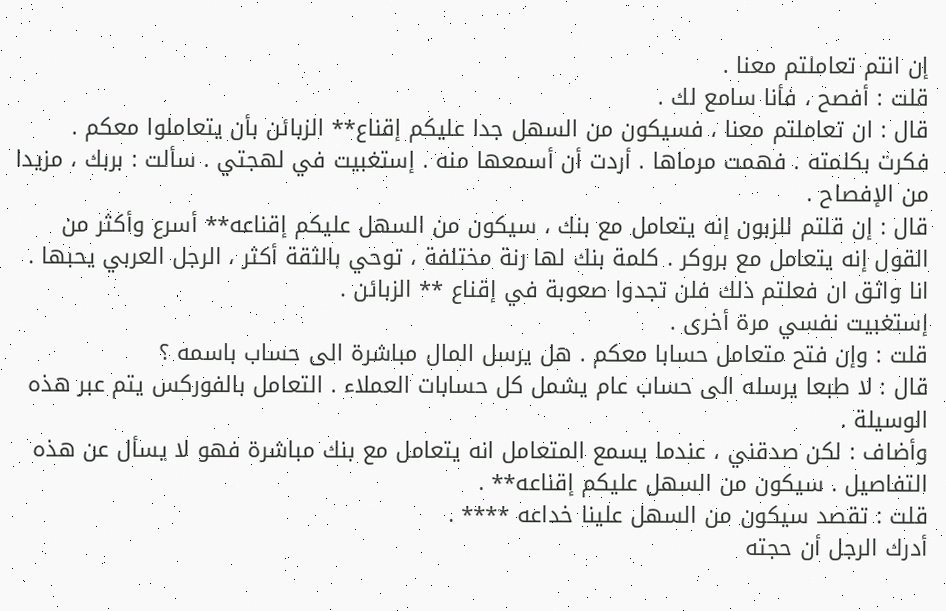إن انتم تعاملتم معنا .
قلت : أفصح ، فأنا سامع لك .
قال : ان تعاملتم معنا ، فسيكون من السهل جدا عليكم إقناع** الزبائن بأن يتعاملوا معكم .
فكرت بكلمته . فهمت مرماها . أردت أن أسمعها منه . إستغبيت في لهجتي . سألت : بربك ، مزيدا من الإفصاح .
قال : إن قلتم للزبون إنه يتعامل مع بنك ، سيكون من السهل عليكم إقناعه** أسرع وأكثر من القول إنه يتعامل مع بروكر . كلمة بنك لها رنة مختلفة ، توحي بالثقة أكثر ، الرجل العربي يحبها . انا واثق ان فعلتم ذلك فلن تجدوا صعوبة في إقناع ** الزبائن .
إستغبيت نفسي مرة أخرى .
قلت : وإن فتح متعامل حسابا معكم . هل يرسل المال مباشرة الى حساب باسمه ؟
قال : لا طبعا يرسله الى حساب عام يشمل كل حسابات العملاء . التعامل بالفوركس يتم عبر هذه الوسيلة .
وأضاف : لكن صدقني ، عندما يسمع المتعامل انه يتعامل مع بنك مباشرة فهو لا يسأل عن هذه التفاصيل . سيكون من السهل عليكم إقناعه** .
قلت : تقصد سيكون من السهل علينا خداعه **** .
أدرك الرجل أن حجته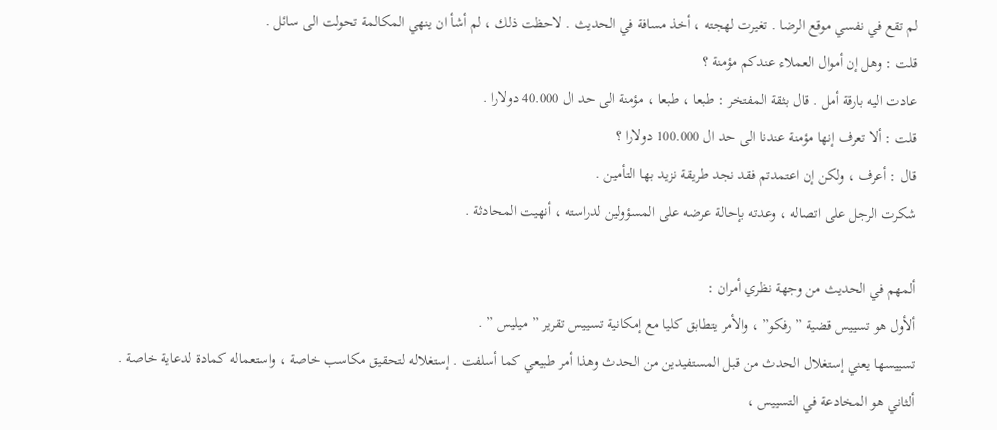لم تقع في نفسي موقع الرضا . تغيرت لهجته ، أخذ مسافة في الحديث . لاحظت ذلك ، لم أشأ ان ينهي المكالمة تحولت الى سائل .
قلت : وهل إن أموال العملاء عندكم مؤمنة ؟
عادت اليه بارقة أمل . قال بثقة المفتخر : طبعا ، طبعا ، مؤمنة الى حد ال 40.000 دولارا .
قلت : ألا تعرف إنها مؤمنة عندنا الى حد ال 100.000 دولارا ؟
قال : أعرف ، ولكن إن اعتمدتم فقد نجد طريقة نزيد بها التأمين .
شكرت الرجل على اتصاله ، وعدته بإحالة عرضه على المسؤولين لدراسته ، أنهيت المحادثة .

ألمهم في الحديث من وجهة نظري أمران :
ألأول هو تسييس قضية ” رفكو” ، والأمر يتطابق كليا مع إمكانية تسييس تقرير ” ميليس ” .
تسييسها يعني إستغلال الحدث من قبل المستفيدين من الحدث وهذا أمر طبيعي كما أسلفت . إستغلاله لتحقيق مكاسب خاصة ، واستعماله كمادة لدعاية خاصة .
ألثاني هو المخادعة في التسييس ،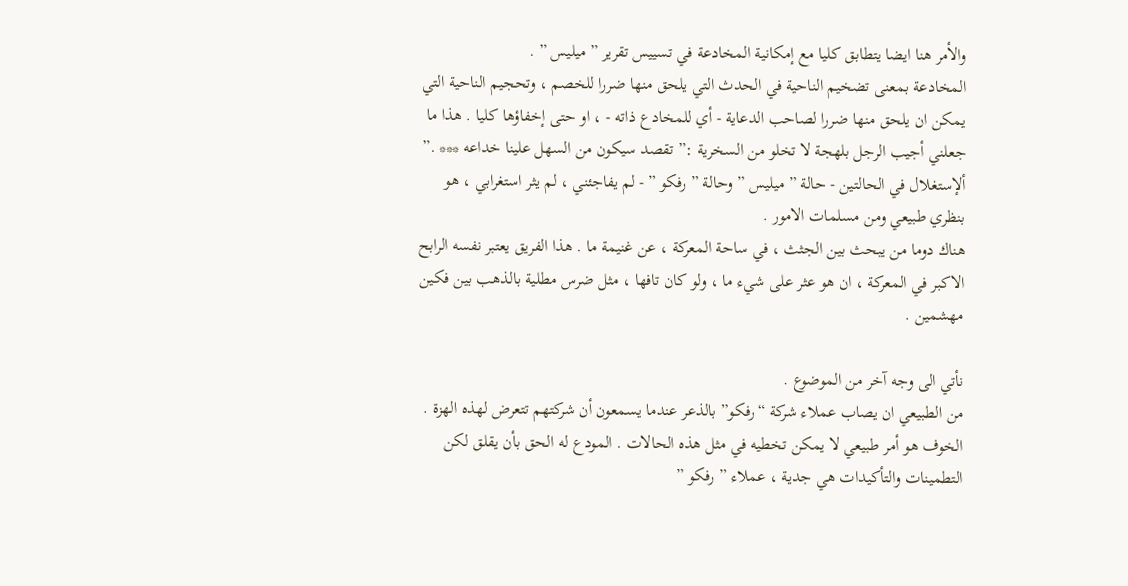والأمر هنا ايضا يتطابق كليا مع إمكانية المخادعة في تسييس تقرير ” ميليس ” .
المخادعة بمعنى تضخيم الناحية في الحدث التي يلحق منها ضررا للخصم ، وتحجيم الناحية التي يمكن ان يلحق منها ضررا لصاحب الدعاية - أي للمخادع ذاته - ، او حتى إخفاؤها كليا . هذا ما جعلني أجيب الرجل بلهجة لا تخلو من السخرية :” تقصد سيكون من السهل علينا خداعه *** .”
ألإستغلال في الحالتين - حالة ” ميليس ” وحالة ” رفكو ” - لم يفاجئني ، لم يثر استغرابي ، هو بنظري طبيعي ومن مسلمات الامور .
هناك دوما من يبحث بين الجثث ، في ساحة المعركة ، عن غنيمة ما . هذا الفريق يعتبر نفسه الرابح الاكبر في المعركة ، ان هو عثر على شيء ما ، ولو كان تافها ، مثل ضرس مطلية بالذهب بين فكين مهشمين .

نأتي الى وجه آخر من الموضوع .
من الطبيعي ان يصاب عملاء شركة “رفكو” بالذعر عندما يسمعون أن شركتهم تتعرض لهذه الهزة . الخوف هو أمر طبيعي لا يمكن تخطيه في مثل هذه الحالات . المودع له الحق بأن يقلق لكن التطمينات والتأكيدات هي جدية ، عملاء ” رفكو ”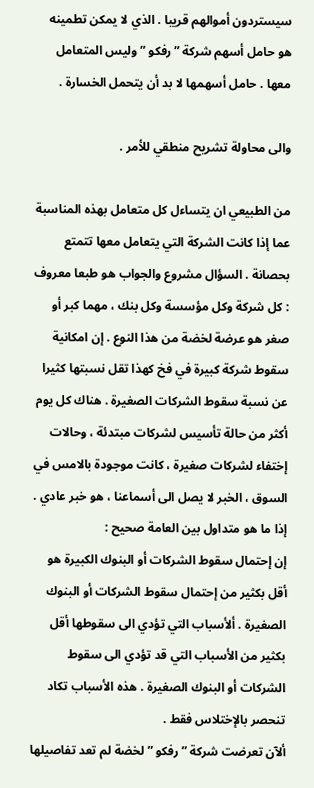سيستردون أموالهم قريبا . الذي لا يمكن تطمينه هو حامل أسهم شركة ” رفكو ” وليس المتعامل معها . حامل أسهمها لا بد أن يتحمل الخسارة .

والى محاولة تشريح منطقي للأمر .

من الطبيعي ان يتساءل كل متعامل بهذه المناسبة عما إذا كانت الشركة التي يتعامل معها تتمتع بحصانة . السؤال مشروع والجواب هو طبعا معروف : كل شركة وكل مؤسسة وكل بنك ، مهما كبر أو صغر هو عرضة لخضة من هذا النوع . إن امكانية سقوط شركة كبيرة في فخ كهذا تقل نسبتها كثيرا عن نسبة سقوط الشركات الصغيرة . هناك كل يوم أكثر من حالة تأسيس لشركات مبتدئة ، وحالات إختفاء لشركات صغيرة ، كانت موجودة بالامس في السوق ، الخبر لا يصل الى أسماعنا ، هو خبر عادي .
إذا ما هو متداول بين العامة صحيح :
إن إحتمال سقوط الشركات أو البنوك الكبيرة هو أقل بكثير من إحتمال سقوط الشركات أو البنوك الصغيرة . ألأسباب التي تؤدي الى سقوطها أقل بكثير من الأسباب التي قد تؤدي الى سقوط الشركات أو البنوك الصغيرة . هذه الأسباب تكاد تنحصر بالإختلاس فقط .
ألآن تعرضت شركة ” رفكو ” لخضة لم تعد تفاصيلها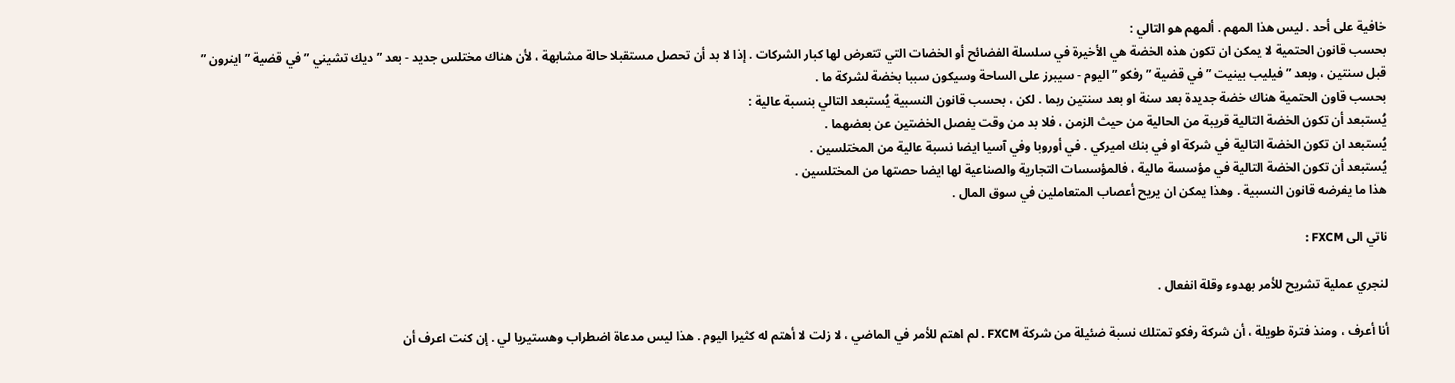خافية على أحد . ليس هذا المهم . ألمهم هو التالي :
بحسب قانون الحتمية لا يمكن ان تكون هذه الخضة هي الأخيرة في سلسلة الفضائح أو الخضات التي تتعرض لها كبار الشركات . إذا لا بد أن تحصل مستقبلا حالة مشابهة ، لأن هناك مختلس جديد - بعد ” ديك تشيني ” في قضية ” اينرون ” قبل سنتين ، وبعد ” فيليب بينيت ” في قضية ” رفكو ” اليوم - سيبرز على الساحة وسيكون سببا بخضة لشركة ما .
بحسب قاون الحتمية هناك خضة جديدة بعد سنة او بعد سنتين ربما . لكن ، بحسب قانون النسبية يُستبعد التالي بنسبة عالية :
يُستبعد أن تكون الخضة التالية قريبة من الحالية من حيث الزمن ، فلا بد من وقت يفصل الخضتين عن بعضهما .
يُستبعد ان تكون الخضة التالية في شركة او في بنك اميركي . في أوروبا وفي آسيا ايضا نسبة عالية من المختلسين .
يُستبعد أن تكون الخضة التالية في مؤسسة مالية ، فالمؤسسات التجارية والصناعية لها ايضا حصتها من المختلسين .
هذا ما يفرضه قانون النسبية . وهذا يمكن ان يريح أعصاب المتعاملين في سوق المال .

ناتي الى FXCM :

لنجري عملية تشريح للأمر بهدوء وقلة انفعال .

أنا أعرف ، ومنذ فترة طويلة ، أن شركة رفكو تمتلك نسبة ضئيلة من شركة FXCM . لم اهتم للأمر في الماضي ، لا زلت لا أهتم له كثيرا اليوم . هذا ليس مدعاة اضطراب وهستيريا لي . إن كنت اعرف أن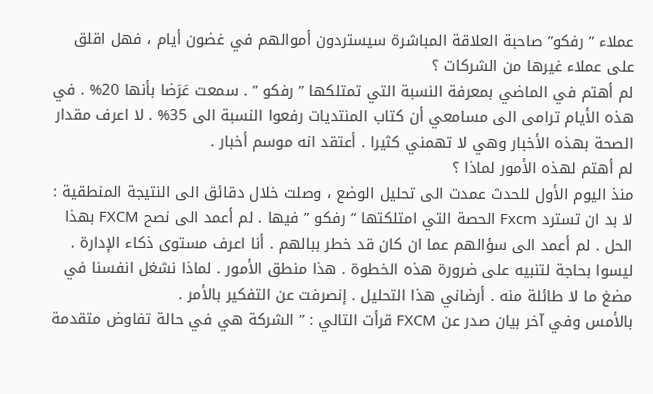عملاء ” رفكو” صاحبة العلاقة المباشرة سيستردون أموالهم في غضون أيام ، فهل اقلق على عملاء غيرها من الشركات ؟
لم أهتم في الماضي بمعرفة النسبة التي تمتلكها ” رفكو ” . سمعت عَرَضا بأنها 20% . في هذه الأيام ترامى الى مسامعي أن كتاب المنتديات رفعوا النسبة الى 35% . لا اعرف مقدار الصحة بهذه الأخبار وهي لا تهمني كثيرا . أعتقد انه موسم أخبار .
لم أهتم لهذه الأمور لماذا ؟
منذ اليوم الأول للحدث عمدت الى تحليل الوضع ، وصلت خلال دقائق الى النتيجة المنطقية : لا بد ان تسترد Fxcm الحصة التي امتلكتها ” رفكو ” فيها . لم أعمد الى نصح FXCM بهذا الحل . لم أعمد الى سؤالهم عما ان كان قد خطر ببالهم . أنا اعرف مستوى ذكاء الإدارة . ليسوا بحاجة لتنبيه على ضرورة هذه الخطوة . هذا منطق الأمور . لماذا نشغل انفسنا في مضغ ما لا طائلة منه . أرضاني هذا التحليل . إنصرفت عن التفكير بالأمر .
بالأمس وفي آخر بيان صدر عن FXCM قرأت التالي : ” الشركة هي في حالة تفاوض متقدمة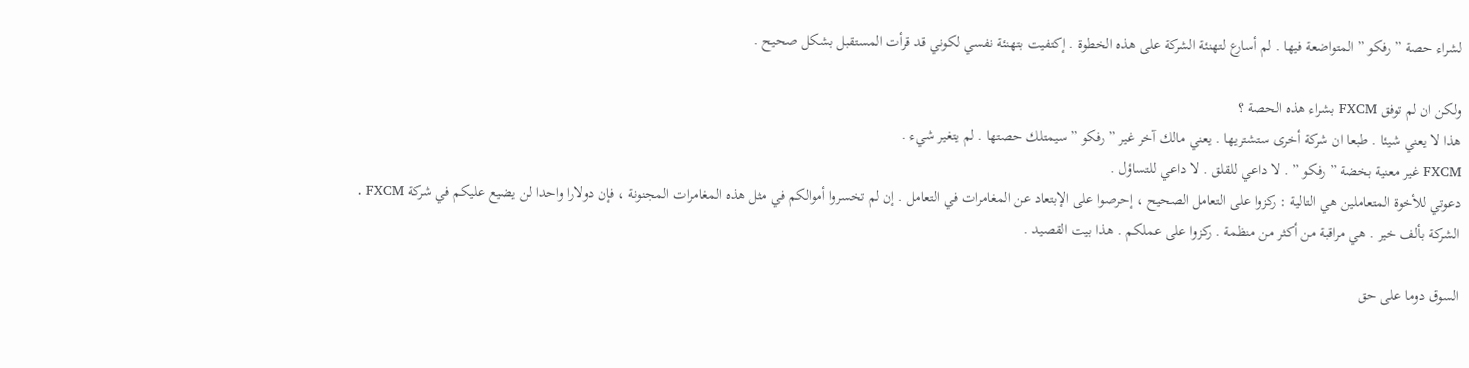لشراء حصة ” رفكو ” المتواضعة فيها . لم أسارع لتهنئة الشركة على هذه الخطوة . إكتفيت بتهنئة نفسي لكوني قد قرأت المستقبل بشكل صحيح .

ولكن ان لم توفق FXCM بشراء هذه الحصة ؟
هذا لا يعني شيئا . طبعا ان شركة أخرى ستشتريها . يعني مالك آخر غير ” رفكو ” سيمتلك حصتها . لم يتغير شيء .
FXCM غير معنية بخضة ” رفكو ” . لا داعي للقلق . لا داعي للتساؤل .
دعوتي للأخوة المتعاملين هي التالية : ركزوا على التعامل الصحيح ، إحرصوا على الإبتعاد عن المغامرات في التعامل . إن لم تخسروا أموالكم في مثل هذه المغامرات المجنونة ، فإن دولارا واحدا لن يضيع عليكم في شركة FXCM .
الشركة بألف خير . هي مراقبة من أكثر من منظمة . ركزوا على عملكم . هذا بيت القصيد .

السوق دوما على حق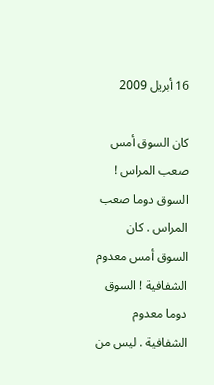16 أبريل 2009

كان السوق أمس صعب المراس ! السوق دوما صعب المراس . كان السوق أمس معدوم الشفافية ! السوق دوما معدوم الشفافية . ليس من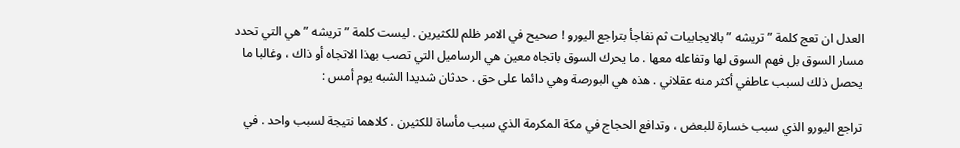العدل ان تعج كلمة ” تريشه ” بالايجابيات ثم نفاجأ بتراجع اليورو ! صحيح في الامر ظلم للكثيرين . ليست كلمة ” تريشه ” هي التي تحدد مسار السوق بل فهم السوق لها وتفاعله معها . ما يحرك السوق باتجاه معين هي الرساميل التي تصب بهذا الاتجاه أو ذاك ، وغالبا ما يحصل ذلك لسبب عاطفي أكثر منه عقلاني . هذه هي البورصة وهي دائما على حق . حدثان شديدا الشبه يوم أمس :

تراجع اليورو الذي سبب خسارة للبعض ، وتدافع الحجاج في مكة المكرمة الذي سبب مأساة للكثيرن . كلاهما نتيجة لسبب واحد . في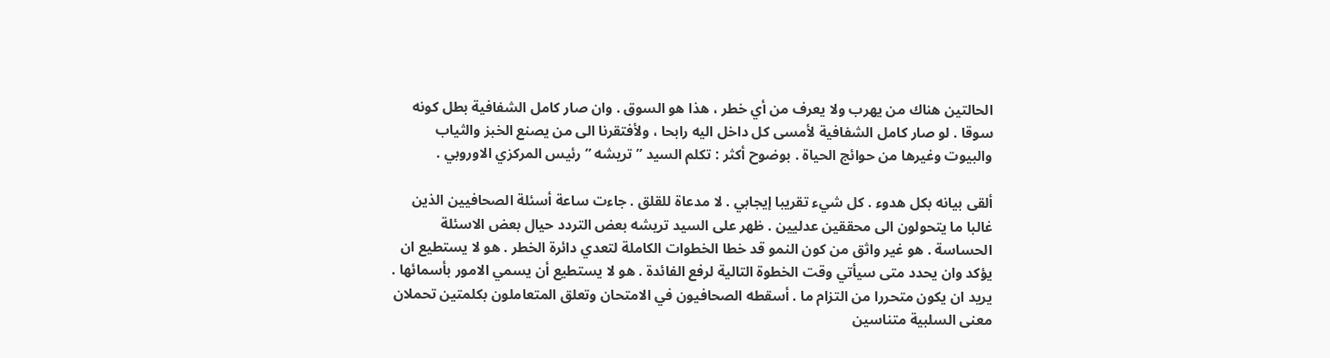الحالتين هناك من يهرب ولا يعرف من أي خطر ، هذا هو السوق . وان صار كامل الشفافية بطل كونه سوقا . لو صار كامل الشفافية لأمسى كل داخل اليه رابحا ، ولأفتقرنا الى من يصنع الخبز والثياب والبيوت وغيرها من حوائج الحياة . بوضوح أكثر : تكلم السيد ” تريشه ” رئيس المركزي الاوروبي .

ألقى بيانه بكل هدوء . كل شيء تقريبا إيجابي . لا مدعاة للقلق . جاءت ساعة أسئلة الصحافيين الذين غالبا ما يتحولون الى محققين عدليين . ظهر على السيد تريشه بعض التردد حيال بعض الاسئلة الحساسة . هو غير واثق من كون النمو قد خطا الخطوات الكاملة لتعدي دائرة الخطر . هو لا يستطيع ان يؤكد وان يحدد متى سيأتي وقت الخطوة التالية لرفع الفائدة . هو لا يستطيع أن يسمي الامور بأسمائها . يريد ان يكون متحررا من التزام ما . أسقطه الصحافيون في الامتحان وتعلق المتعاملون بكلمتين تحملان معنى السلبية متناسين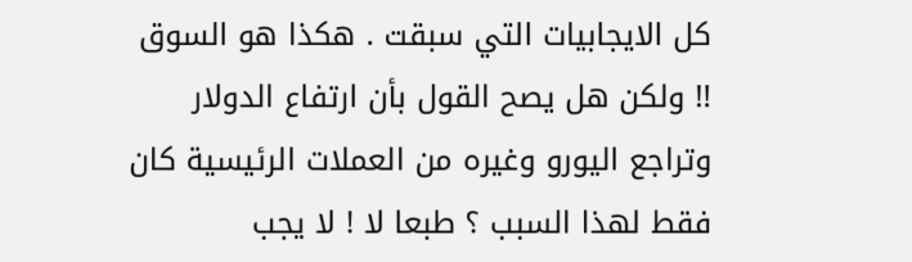كل الايجابيات التي سبقت . هكذا هو السوق !! ولكن هل يصح القول بأن ارتفاع الدولار وتراجع اليورو وغيره من العملات الرئيسية كان فقط لهذا السبب ؟ طبعا لا ! لا يجب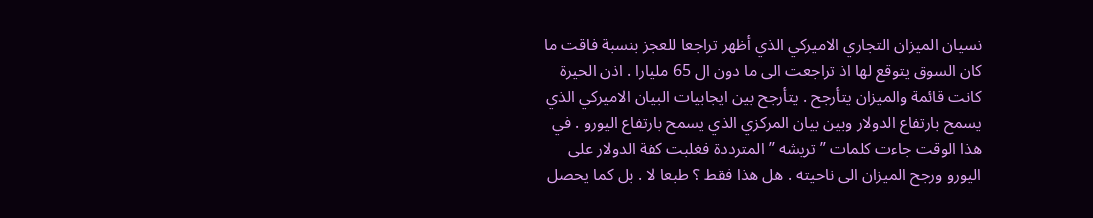نسيان الميزان التجاري الاميركي الذي أظهر تراجعا للعجز بنسبة فاقت ما كان السوق يتوقع لها اذ تراجعت الى ما دون ال 65 مليارا . اذن الحيرة كانت قائمة والميزان يتأرجح . يتأرجح بين ايجابيات البيان الاميركي الذي يسمح بارتفاع الدولار وبين بيان المركزي الذي يسمح بارتفاع اليورو . في هذا الوقت جاءت كلمات ” تريشه ” المترددة فغلبت كفة الدولار على اليورو ورجح الميزان الى ناحيته . هل هذا فقط ؟ طبعا لا . بل كما يحصل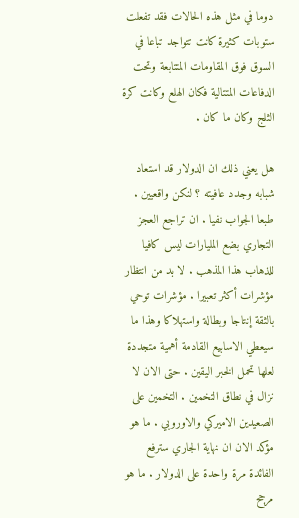دوما في مثل هذه الحالات فقد تفعلت ستوبات كثيرة كانت تتواجد تباعا في السوق فوق المقاومات المتتابعة وتحت الدفاعات المتتالية فكان الهلع وكانت كرة الثلج وكان ما كان .

هل يعني ذلك ان الدولار قد استعاد شبابه وجدد عافيته ؟ لنكن واقعيين . طبعا الجواب نفيا . ان تراجع العجز التجاري بضع المليارات ليس كافيا للذهاب هذا المذهب . لا بد من انتظار مؤشرات أكثر تعبيرا . مؤشرات توحي بالثقة إنتاجا وبطالة واستهلاكا وهذا ما سيعطي الاسابيع القادمة أهمية متجددة لعلها تحمل الخبر اليقين . حتى الان لا نزال في نطاق التخمين . التخمين على الصعيدين الاميركي والاوروبي . ما هو مؤكد الان ان نهاية الجاري سترفع الفائدة مرة واحدة على الدولار . ما هو مرجح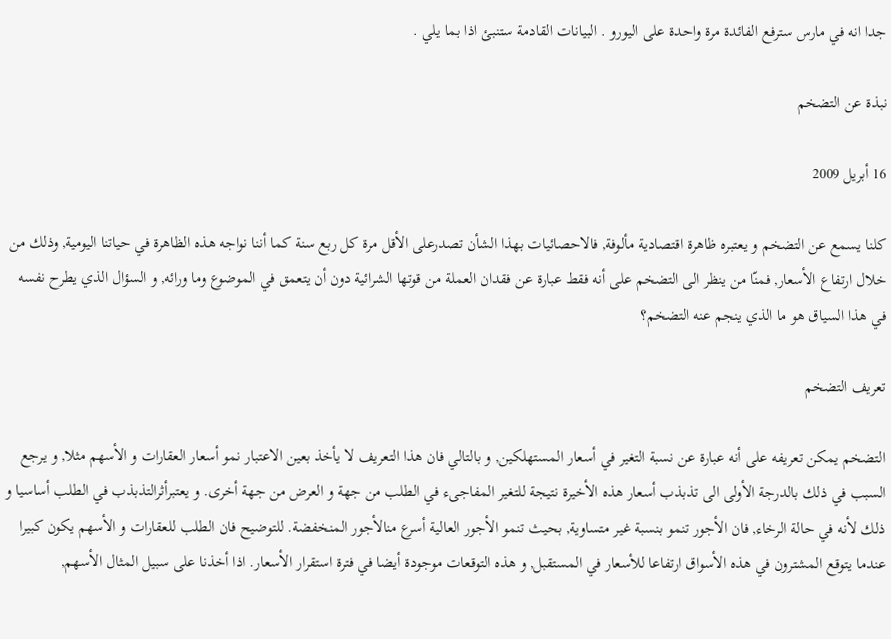جدا انه في مارس سترفع الفائدة مرة واحدة على اليورو . البيانات القادمة ستنبئ اذا بما يلي .

نبذة عن التضخم

16 أبريل 2009

كلنا يسمع عن التضخم و يعتبره ظاهرة اقتصادية مألوفة, فالاحصائيات بهذا الشأن تصدرعلى الأقل مرة كل ربع سنة كما أننا نواجه هذه الظاهرة في حياتنا اليومية, وذلك من خلال ارتفاع الأسعار, فمنّا من ينظر الى التضخم على أنه فقط عبارة عن فقدان العملة من قوتها الشرائية دون أن يتعمق في الموضوع وما ورائه, و السؤال الذي يطرح نفسه في هذا السياق هو ما الذي ينجم عنه التضخم؟

تعريف التضخم

التضخم يمكن تعريفه على أنه عبارة عن نسبة التغير في أسعار المستهلكين, و بالتالي فان هذا التعريف لا يأخذ بعين الاعتبار نمو أسعار العقارات و الأسهم مثلا, و يرجع السبب في ذلك بالدرجة الأولى الى تذبذب أسعار هذه الأخيرة نتيجة للتغير المفاجىء في الطلب من جهة و العرض من جهة أخرى. و يعتبرأثرالتذبذب في الطلب أساسيا و ذلك لأنه في حالة الرخاء, فان الأجور تنمو بنسبة غير متساوية, بحيث تنمو الأجور العالية أسرع منالأجور المنخفضة. للتوضيح فان الطلب للعقارات و الأسهم يكون كبيرا عندما يتوقع المشترون في هذه الأسواق ارتفاعا للأسعار في المستقبل, و هذه التوقعات موجودة أيضا في فترة استقرار الأسعار. اذا أخذنا على سبيل المثال الأسهم,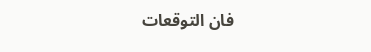فان التوقعات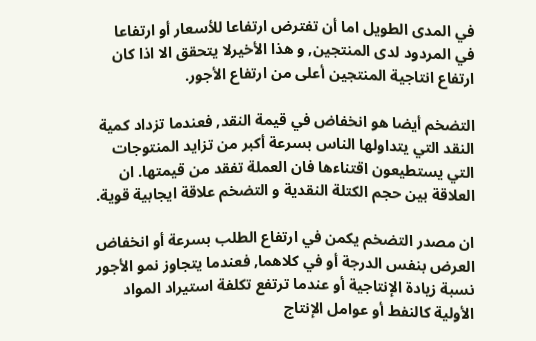في المدى الطويل اما أن تفترض ارتفاعا للأسعار أو ارتفاعا في المردود لدى المنتجين, و هذا الأخيرلا يتحقق الا اذا كان ارتفاع انتاجية المنتجين أعلى من ارتفاع الأجور.

التضخم أيضا هو انخفاض في قيمة النقد, فعندما تزداد كمية النقد التي يتداولها الناس بسرعة أكبر من تزايد المنتوجات التي يستطيعون اقتناءها فان العملة تفقد من قيمتها. ان العلاقة بين حجم الكتلة النقدية و التضخم علاقة ايجابية قوية.

ان مصدر التضخم يكمن في ارتفاع الطلب بسرعة أو انخفاض العرض بنفس الدرجة أو في كلاهما, فعندما يتجاوز نمو الأجور نسبة زيادة الإنتاجية أو عندما ترتفع تكلفة استيراد المواد الأولية كالنفط أو عوامل الإنتاج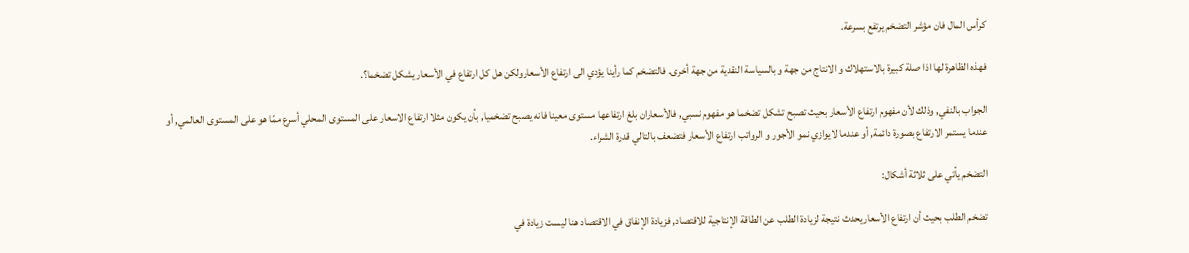كرأس المال فان مؤشر التضخم يرتفع بسرعة.

فهذه الظاهرة لها اذا صلة كبيرة بالاستهلاك و الانتاج من جهة و بالسياسة النقدية من جهة أخرى. فالتضخم كما رأينا يؤدي الى ارتفاع الأسعارولكن هل كل ارتفاع في الأسعار يشكل تضخما؟.

الجواب بالنفي, وذلك لأن مفهوم ارتفاع الأسعار بحيث تصبح تشكل تضخما هو مفهوم نسبي, فالأسعاران بلغ ارتفاعها مستوى معينا فانه يصبح تضخميا, بأن يكون مثلا ارتفاع الاسعار على المستوى المحلي أسرع ممّا هو على المستوى العالمي, أو عندما يستمر الارتفاع بصورة دائمة, أو عندما لايوازي نمو الأجور و الرواتب ارتفاع الأسعار فتضعف بالتالي قدرة الشراء.

التضخم يأتي على ثلاثة أشكال:

تضخم الطلب بحيث أن ارتفاع الأسعاريحدث نتيجة لزيادة الطلب عن الطاقة الإنتاجية للاقتصاد, فزيادة الإنفاق في الاقتصاد هنا ليست زيادة في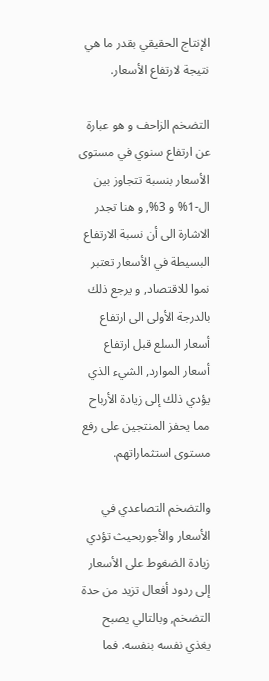الإنتاج الحقيقي بقدر ما هي نتيجة لارتفاع الأسعار.

التضخم الزاحف و هو عبارة عن ارتفاع سنوي في مستوى الأسعار بنسبة تتجاوز بين ال-1% و 3%, و هنا تجدر الاشارة الى أن نسبة الارتفاع البسيطة في الأسعار تعتبر نموا للاقتصاد, و يرجع ذلك بالدرجة الأولى الى ارتفاع أسعار السلع قبل ارتفاع أسعار الموارد, الشيء الذي يؤدي ذلك إلى زيادة الأرباح مما يحفز المنتجين على رفع مستوى استثماراتهم.

والتضخم التصاعدي في الأسعار والأجوربحيث تؤدي زيادة الضغوط على الأسعار إلى ردود أفعال تزيد من حدة التضخم, وبالتالي يصبح يغذي نفسه بنفسه. فما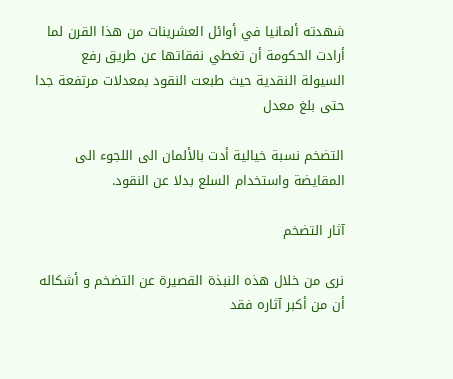شهدته ألمانيا في أوائل العشرينات من هذا القرن لما أرادت الحكومة أن تغطي نفقاتها عن طريق رفع السيولة النقدية حيث طبعت النقود بمعدلات مرتفعة جدا حتى بلغ معدل

التضخم نسبة خيالية أدت بالألمان الى اللجوء الى المقايضة واستخدام السلع بدلا عن النقود.

آثار التضخم

نرى من خلال هذه النبذة القصيرة عن التضخم و أشكاله أن من أكبر آثاره فقد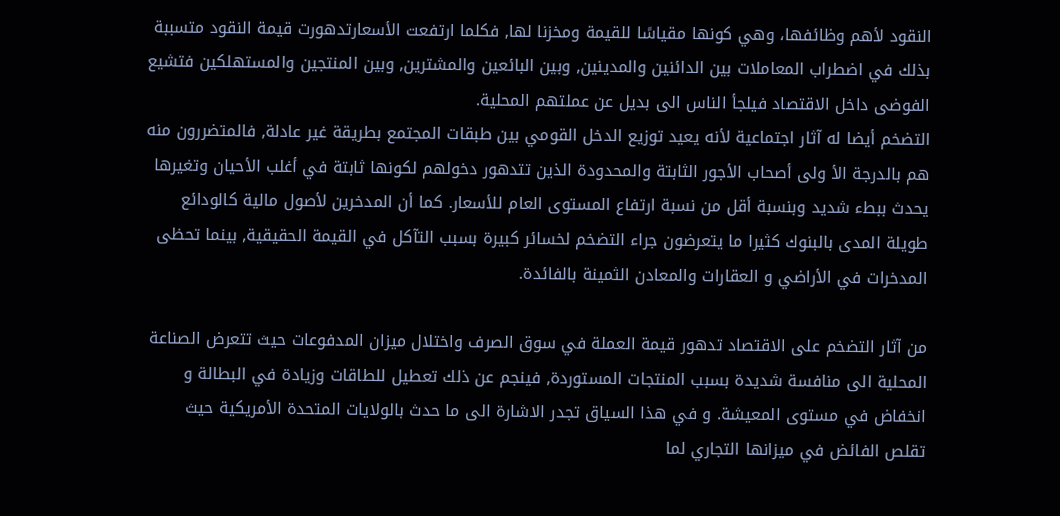النقود لأهم وظائفها، وهي كونها مقياسًا للقيمة ومخزنا لها, فكلما ارتفعت الأسعارتدهورت قيمة النقود متسببة بذلك في اضطراب المعاملات بين الدائنين والمدينين, وبين البائعين والمشترين, وبين المنتجين والمستهلكين فتشيع الفوضى داخل الاقتصاد فيلجأ الناس الى بديل عن عملتهم المحلية.
التضخم أيضا له آثار اجتماعية لأنه يعيد توزيع الدخل القومي بين طبقات المجتمع بطريقة غير عادلة, فالمتضررون منه هم بالدرجة الأ ولى أصحاب الأجور الثابتة والمحدودة الذين تتدهور دخولهم لكونها ثابتة في أغلب الأحيان وتغيرها يحدث ببطء شديد وبنسبة أقل من نسبة ارتفاع المستوى العام للأسعار. كما أن المدخرين لأصول مالية كالودائع طويلة المدى بالبنوك كثيرا ما يتعرضون جراء التضخم لخسائر كبيرة بسبب التآكل في القيمة الحقيقية, بينما تحظى المدخرات في الأراضي و العقارات والمعادن الثمينة بالفائدة.

من آثار التضخم على الاقتصاد تدهور قيمة العملة في سوق الصرف واختلال ميزان المدفوعات حيث تتعرض الصناعة المحلية الى منافسة شديدة بسبب المنتجات المستوردة, فينجم عن ذلك تعطيل للطاقات وزيادة في البطالة و انخفاض في مستوى المعيشة. و في هذا السياق تجدر الاشارة الى ما حدث بالولايات المتحدة الأمريكية حيث تقلص الفائض في ميزانها التجاري لما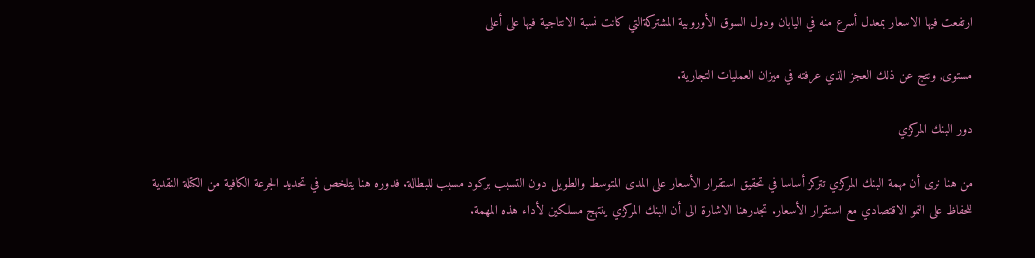ارتفعت فيها الاسعار بمعدل أسرع منه في اليابان ودول السوق الأوروبية المشتركةالتي كانت نسبة الانتاجية فيها على أعلى

مستوى, ونتج عن ذلك العجز الذي عرفته في ميزان العمليات التجارية.

دور البنك المركزي

من هنا نرى أن مهمة البنك المركزي تتركز أساسا في تحقيق استقرار الأسعار على المدى المتوسط والطويل دون التسبب بركود مسبب للبطالة. فدوره هنا يتلخص في تحديد الجرعة الكافية من الكتلة النقدية للحفاظ على النمو الاقتصادي مع استقرار الأسعار. تجدرهنا الاشارة الى أن البنك المركزي ينتهج مسلكين لأداء هذه المهمة.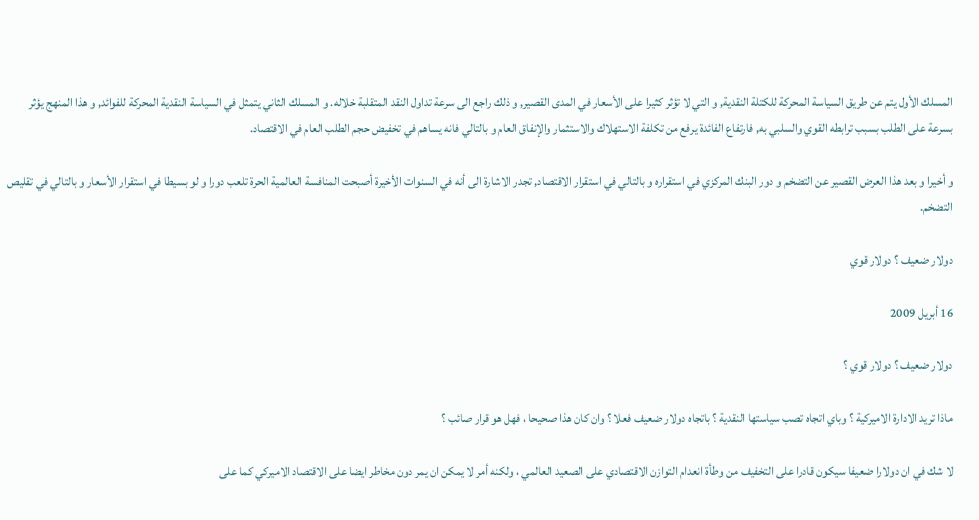المسلك الأول يتم عن طريق السياسة المحركة للكتلة النقدية, و التي لا تؤثر كثيرا على الأسعار في المدى القصير, و ذلك راجع الى سرعة تداول النقد المتقلبة خلاله. و المسلك الثاني يتمثل في السياسة النقدية المحركة للفوائد, و هذا المنهج يؤثر بسرعة على الطلب بسبب ترابطه القوي والسلبي به, فارتفاع الفائدة يرفع من تكلفة الاستهلاك والاستثمار والإنفاق العام و بالتالي فانه يساهم في تخفيض حجم الطلب العام في الاقتصاد.

و أخيرا و بعد هذا العرض القصير عن التضخم و دور البنك المركزي في استقراره و بالتالي في استقرار الاقتصاد, تجدر الاشارة الى أنه في السنوات الأخيرة أصبحت المنافسة العالمية الحرة تلعب دورا و لو بسيطا في استقرار الأسعار و بالتالي في تقليص التضخم.

دولار ضعيف ؟ دولار قوي

16 أبريل 2009

دولار ضعيف ؟ دولار قوي ؟

ماذا تريد الادارة الاميركية ؟ وباي اتجاه تصب سياستها النقدية ؟ باتجاه دولار ضعيف فعلا ؟ وان كان هذا صحيحا ، فهل هو قرار صائب ؟

لا شك في ان دولارا ضعيفا سيكون قادرا على التخفيف من وطأة انعدام التوازن الاقتصادي على الصعيد العالمي ، ولكنه أمر لا يمكن ان يمر دون مخاطر ايضا على الاقتصاد الاميركي كما على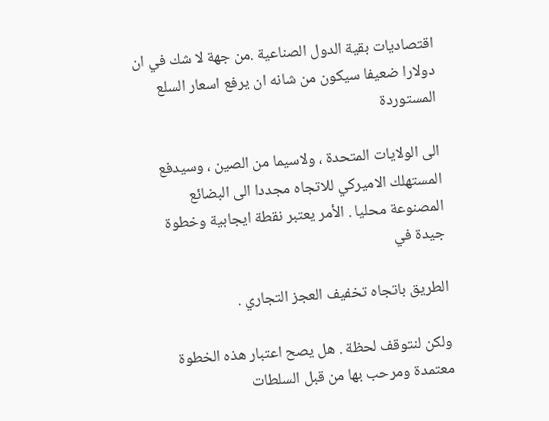اقتصاديات بقية الدول الصناعية .من جهة لا شك في ان دولارا ضعيفا سيكون من شانه ان يرفع اسعار السلع المستوردة

الى الولايات المتحدة ، ولاسيما من الصين ، وسيدفع المستهلك الاميركي للاتجاه مجددا الى البضائع المصنوعة محليا . الأمر يعتبر نقطة ايجابية وخطوة جيدة في

الطريق باتجاه تخفيف العجز التجاري .

ولكن لنتوقف لحظة . هل يصح اعتبار هذه الخطوة معتمدة ومرحب بها من قبل السلطات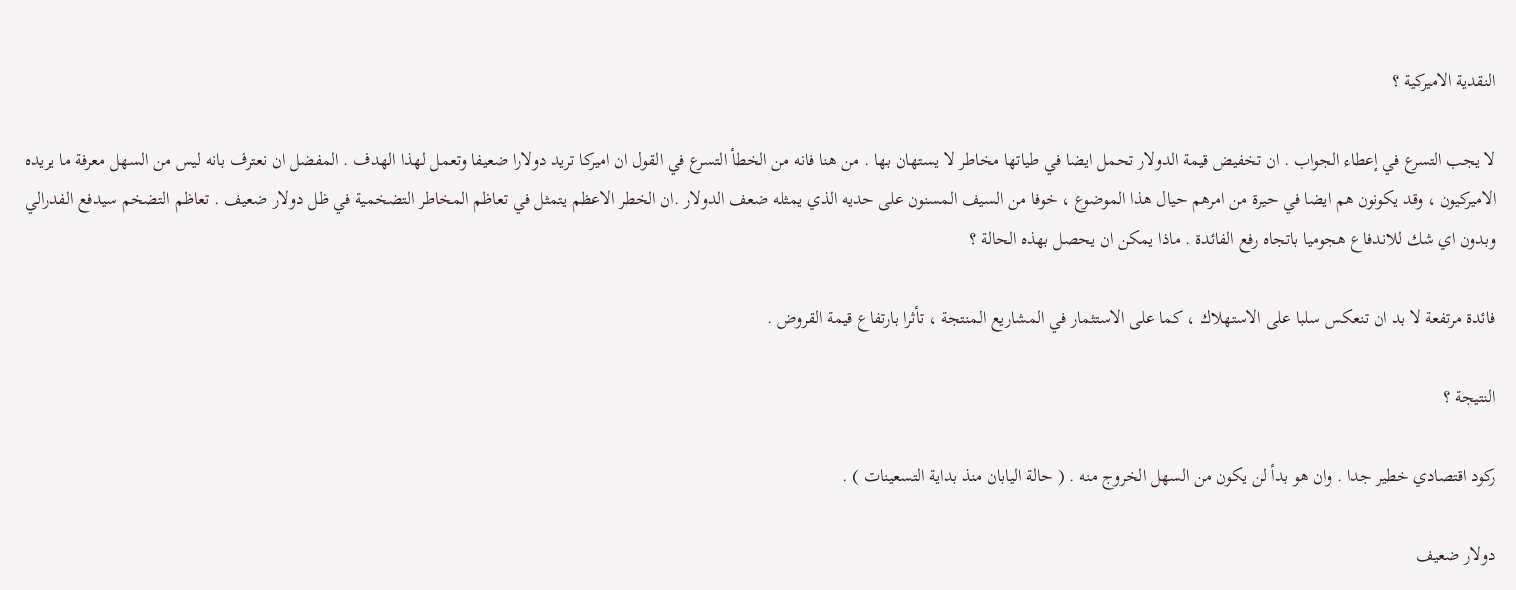النقدية الاميركية ؟

لا يجب التسرع في إعطاء الجواب . ان تخفيض قيمة الدولار تحمل ايضا في طياتها مخاطر لا يستهان بها . من هنا فانه من الخطأ التسرع في القول ان اميركا تريد دولارا ضعيفا وتعمل لهذا الهدف . المفضل ان نعترف بانه ليس من السهل معرفة ما يريده الاميركيون ، وقد يكونون هم ايضا في حيرة من امرهم حيال هذا الموضوع ، خوفا من السيف المسنون على حديه الذي يمثله ضعف الدولار .ان الخطر الاعظم يتمثل في تعاظم المخاطر التضخمية في ظل دولار ضعيف . تعاظم التضخم سيدفع الفدرالي وبدون اي شك للاندفاع هجوميا باتجاه رفع الفائدة . ماذا يمكن ان يحصل بهذه الحالة ؟

فائدة مرتفعة لا بد ان تنعكس سلبا على الاستهلاك ، كما على الاستثمار في المشاريع المنتجة ، تأثرا بارتفاع قيمة القروض .

النتيجة ؟

ركود اقتصادي خطير جدا . وان هو بدأ لن يكون من السهل الخروج منه . ( حالة اليابان منذ بداية التسعينات ) .

دولار ضعيف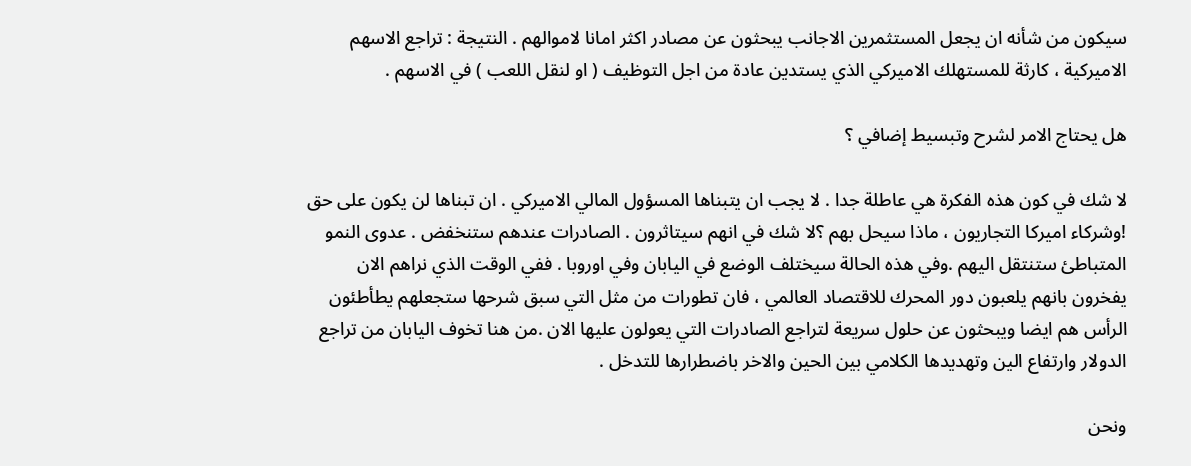سيكون من شأنه ان يجعل المستثمرين الاجانب يبحثون عن مصادر اكثر امانا لاموالهم . النتيجة : تراجع الاسهم الاميركية ، كارثة للمستهلك الاميركي الذي يستدين عادة من اجل التوظيف ( او لنقل اللعب ) في الاسهم .

هل يحتاج الامر لشرح وتبسيط إضافي ؟

لا شك في كون هذه الفكرة هي عاطلة جدا . لا يجب ان يتبناها المسؤول المالي الاميركي . ان تبناها لن يكون على حق !وشركاء اميركا التجاريون ، ماذا سيحل بهم ؟لا شك في انهم سيتاثرون . الصادرات عندهم ستنخفض . عدوى النمو المتباطئ ستنتقل اليهم .وفي هذه الحالة سيختلف الوضع في اليابان وفي اوروبا . ففي الوقت الذي نراهم الان يفخرون بانهم يلعبون دور المحرك للاقتصاد العالمي ، فان تطورات من مثل التي سبق شرحها ستجعلهم يطأطئون الرأس هم ايضا ويبحثون عن حلول سريعة لتراجع الصادرات التي يعولون عليها الان .من هنا تخوف اليابان من تراجع الدولار وارتفاع الين وتهديدها الكلامي بين الحين والاخر باضطرارها للتدخل .

ونحن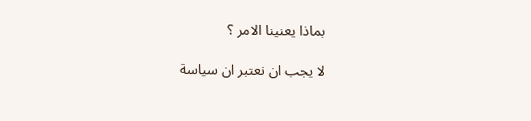بماذا يعنينا الامر ؟

لا يجب ان نعتبر ان سياسة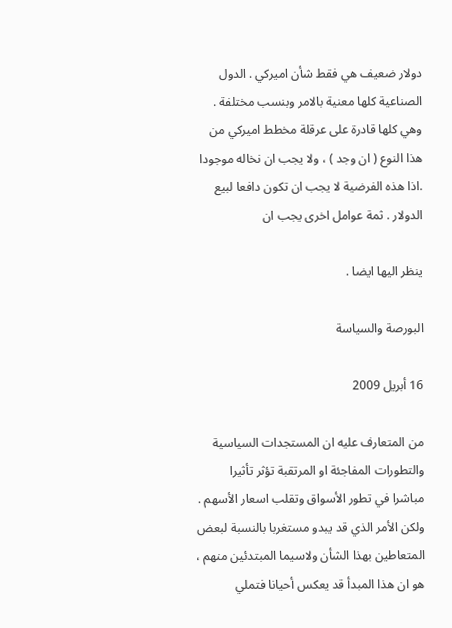دولار ضعيف هي فقط شأن اميركي . الدول الصناعية كلها معنية بالامر وبنسب مختلفة . وهي كلها قادرة على عرقلة مخطط اميركي من هذا النوع ( ان وجد ) ، ولا يجب ان نخاله موجودا .اذا هذه الفرضية لا يجب ان تكون دافعا لبيع الدولار . ثمة عوامل اخرى يجب ان

ينظر اليها ايضا .

البورصة والسياسة

16 أبريل 2009

من المتعارف عليه ان المستجدات السياسية والتطورات المفاجئة او المرتقبة تؤثر تأثيرا مباشرا في تطور الأسواق وتقلب اسعار الأسهم . ولكن الأمر الذي قد يبدو مستغربا بالنسبة لبعض المتعاطين بهذا الشأن ولاسيما المبتدئين منهم ، هو ان هذا المبدأ قد يعكس أحيانا فتملي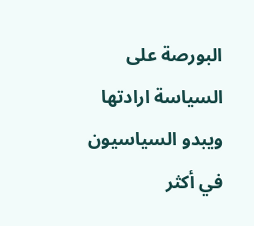البورصة على السياسة ارادتها ويبدو السياسيون في أكثر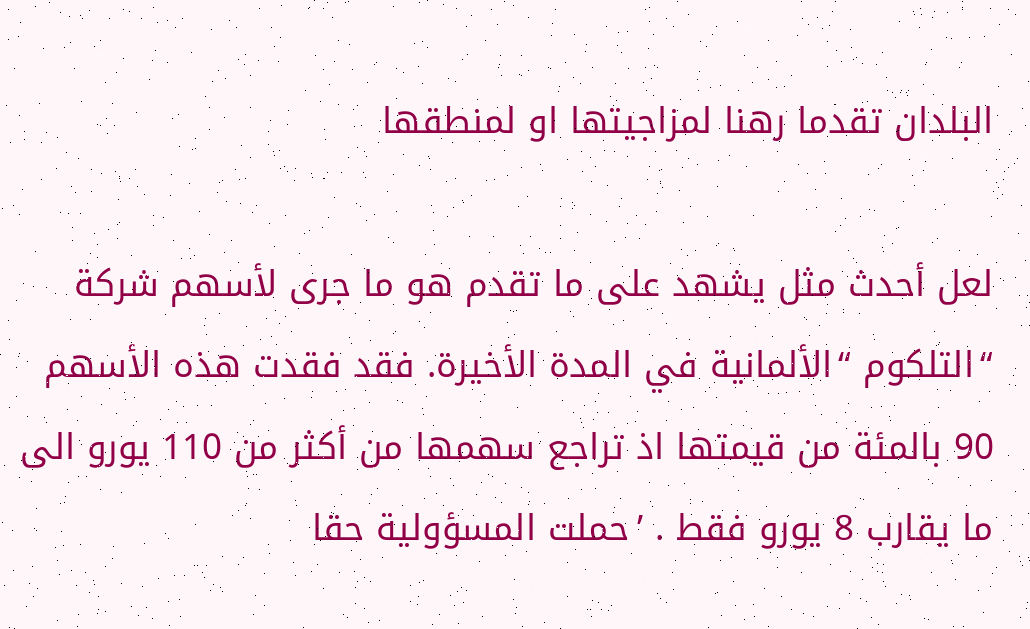البلدان تقدما رهنا لمزاجيتها او لمنطقها

لعل أحدث مثل يشهد على ما تقدم هو ما جرى لأسهم شركة “التلكوم “الألمانية في المدة الأخيرة. فقد فقدت هذه الأسهم 90 بالمئة من قيمتها اذ تراجع سهمها من أكثر من 110 يورو الى ما يقارب 8 يورو فقط . ’حملت المسؤولية حقا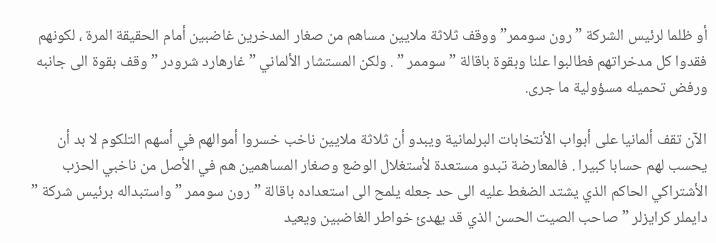أو ظلما لرئيس الشركة ” رون سوممر” ووقف ثلاثة ملايين مساهم من صغار المدخرين غاضبين أمام الحقيقة المرة ، لكونهم فقدوا كل مدخراتهم فطالبوا علنا وبقوة باقالة ” سوممر ” . ولكن المستشار الألماني ” غارهارد شرودر ” وقف بقوة الى جانبه ورفض تحميله مسؤولية ما جرى.

الآن تقف ألمانيا على أبواب الأنتخابات البرلمانية ويبدو أن ثلاثة ملايين ناخب خسروا أموالهم في أسهم التلكوم لا بد أن يحسب لهم حسابا كبيرا . فالمعارضة تبدو مستعدة لأستغلال الوضع وصغار المساهمين هم في الأصل من ناخبي الحزب الأشتراكي الحاكم الذي يشتد الضغط عليه الى حد جعله يلمح الى استعداده باقالة ” رون سوممر ” واستبداله برئيس شركة ” دايملر كرايزلر ” صاحب الصيت الحسن الذي قد يهدئ خواطر الغاضبين ويعيد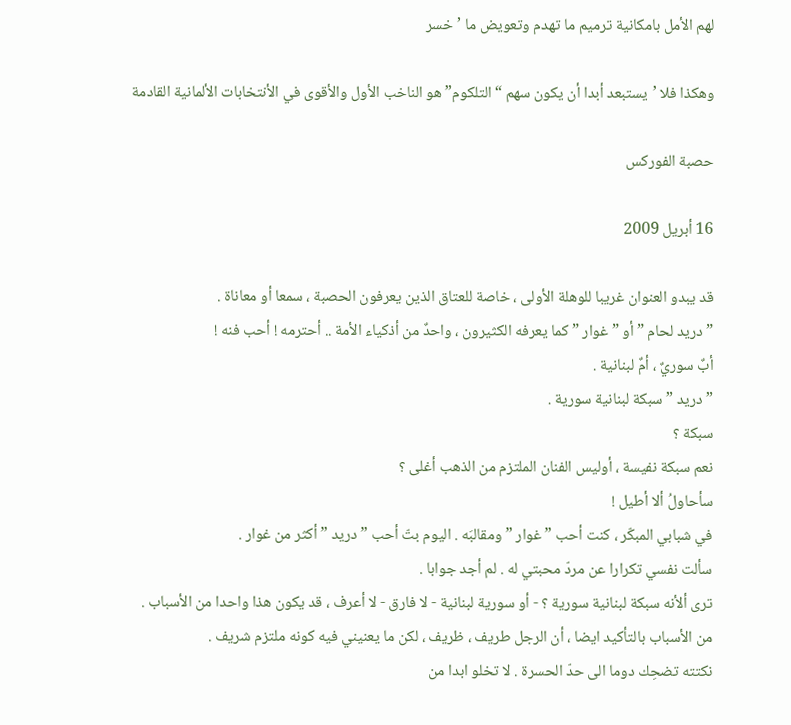لهم الأمل بامكانية ترميم ما تهدم وتعويض ما ’خسر

وهكذا فلا ’يستبعد أبدا أن يكون سهم “التلكوم” هو الناخب الأول والأقوى في الأنتخابات الألمانية القادمة

حصبة الفوركس

16 أبريل 2009

قد يبدو العنوان غريبا للوهلة الأولى ، خاصة للعتاق الذين يعرفون الحصبة ، سمعا أو معاناة .
” دريد لحام ” أو ” غوار ” كما يعرفه الكثيرون ، واحدٌ من أذكياء الأمة .. أحترمه ! أحب فنه !
أبٌ سوريٌ ، أمٌ لبنانية .
” دريد ” سبكة لبنانية سورية .
سبكة ؟
نعم سبكة نفيسة ، أوليس الفنان الملتزم من الذهب أغلى ؟
سأحاولُ ألا أطيل !
في شبابي المبكّر ، كنت أحب ” غوار ” ومقالبَه . اليوم بتّ أحب ” دريد ” أكثر من غوار .
سألت نفسي تكرارا عن مردّ محبتي له . لم أجد جوابا .
ترى ألأنه سبكة لبنانية سورية ؟ - أو سورية لبنانية - لا فارق - لا أعرف ، قد يكون هذا واحدا من الأسباب .
من الأسباب بالتأكيد ايضا ، أن الرجل طريف ، ظريف ، لكن ما يعنيني فيه كونه ملتزم شريف .
نكتته تضحِك دوما الى حدّ الحسرة . لا تخلو ابدا من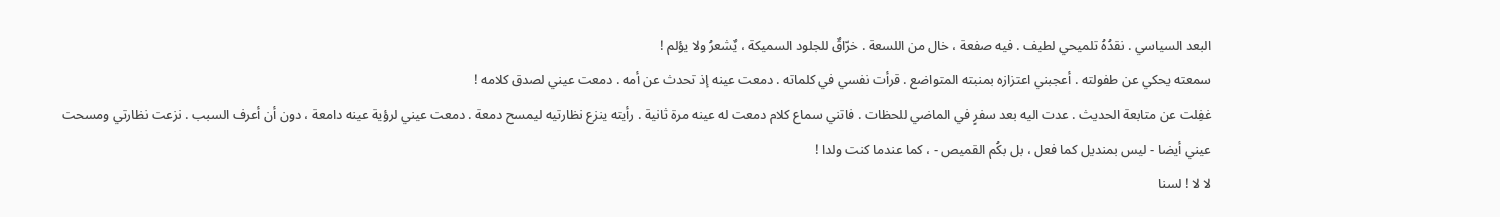البعد السياسي . نقدُهُ تلميحي لطيف . فيه صفعة ، خال من اللسعة . خرّاقٌ للجلود السميكة ، يٌشعرُ ولا يؤلم !
سمعته يحكي عن طفولته . أعجبني اعتزازه بمنبته المتواضع . قرأت نفسي في كلماته . دمعت عينه إذ تحدث عن أمه . دمعت عيني لصدق كلامه !
غفِلت عن متابعة الحديث . عدت اليه بعد سفرٍ في الماضي للحظات . فاتني سماع كلام دمعت له عينه مرة ثانية . رأيته ينزع نظارتيه ليمسح دمعة . دمعت عيني لرؤية عينه دامعة ، دون أن أعرف السبب . نزعت نظارتي ومسحت عيني أيضا - ليس بمنديل كما فعل ، بل بكُم القميص - ، كما عندما كنت ولدا !
لا لا ! لسنا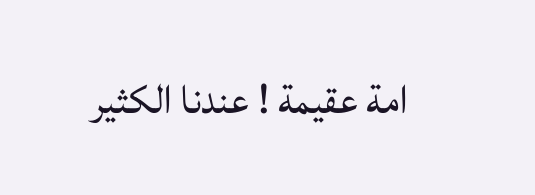امة عقيمة ! عندنا الكثير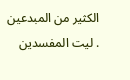الكثير من المبدعين . ليت المفسدين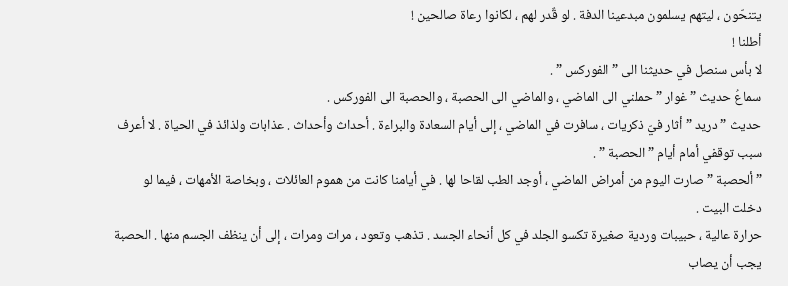يتنحّون ، ليتهم يسلمون مبدعينا الدفة . لو قٌدر لهم ، لكانوا رعاة صالحين !
أطلنا !
لا بأس سنصل في حديثنا الى ” الفوركس ” .
سماعُ حديث ” غوار ” حملني الى الماضي ، والماضي الى الحصبة ، والحصبة الى الفوركس .
حديث ” دريد ” أثار فيّ ذكريات ، سافرت في الماضي ، إلى أيام السعادة والبراءة . أحداث وأحداث . عذابات ولذائذ في الحياة . لا أعرف سبب توقفي أمام أيام ” الحصبة ” .
” ألحصبة ” صارت اليوم من أمراض الماضي ، أوجد الطب لقاحا لها . في أيامنا كانت من هموم العائلات ، وبخاصة الأمهات ، فيما لو دخلت البيت .
حرارة عالية ، حبيبات وردية صغيرة تكسو الجلد في كل أنحاء الجسد . تذهب وتعود ، مرات ومرات ، إلى أن ينظف الجسم منها . الحصبة يجب أن يصاب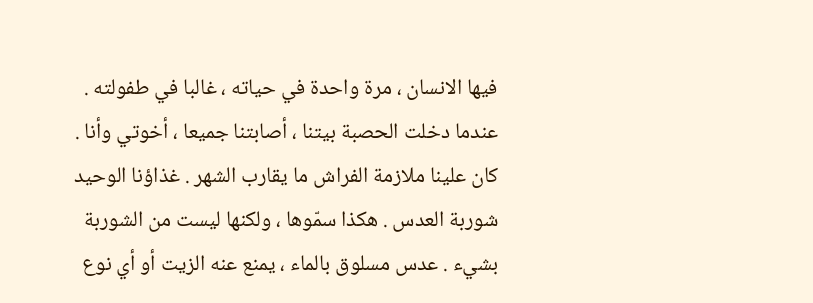فيها الانسان ، مرة واحدة في حياته ، غالبا في طفولته .
عندما دخلت الحصبة بيتنا ، أصابتنا جميعا ، أخوتي وأنا . كان علينا ملازمة الفراش ما يقارب الشهر . غذاؤنا الوحيد شوربة العدس . هكذا سمّوها ، ولكنها ليست من الشوربة بشيء . عدس مسلوق بالماء ، يمنع عنه الزيت أو أي نوع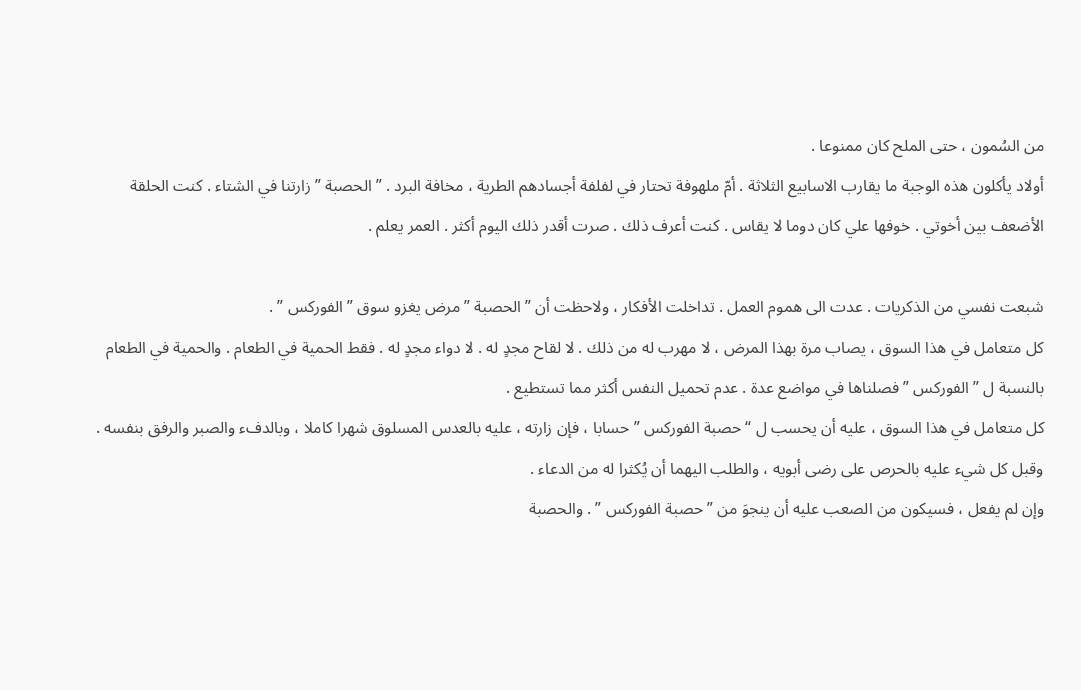من السُمون ، حتى الملح كان ممنوعا .
أولاد يأكلون هذه الوجبة ما يقارب الاسابيع الثلاثة . أمّ ملهوفة تحتار في لفلفة أجسادهم الطرية ، مخافة البرد . ” الحصبة ” زارتنا في الشتاء . كنت الحلقة الأضعف بين أخوتي . خوفها علي كان دوما لا يقاس . كنت أعرف ذلك . صرت أقدر ذلك اليوم أكثر . العمر يعلم .

شبعت نفسي من الذكريات . عدت الى هموم العمل . تداخلت الأفكار ، ولاحظت أن ” الحصبة ” مرض يغزو سوق ” الفوركس ” .
كل متعامل في هذا السوق ، يصاب مرة بهذا المرض ، لا مهرب له من ذلك . لا لقاح مجدٍ له . لا دواء مجدٍ له . فقط الحمية في الطعام . والحمية في الطعام بالنسبة ل ” الفوركس ” فصلناها في مواضع عدة . عدم تحميل النفس أكثر مما تستطيع .
كل متعامل في هذا السوق ، عليه أن يحسب ل “حصبة الفوركس ” حسابا ، فإن زارته ، عليه بالعدس المسلوق شهرا كاملا ، وبالدفء والصبر والرفق بنفسه . وقبل كل شيء عليه بالحرص على رضى أبويه ، والطلب اليهما أن يُكثرا له من الدعاء .
وإن لم يفعل ، فسيكون من الصعب عليه أن ينجوَ من ” حصبة الفوركس ” . والحصبة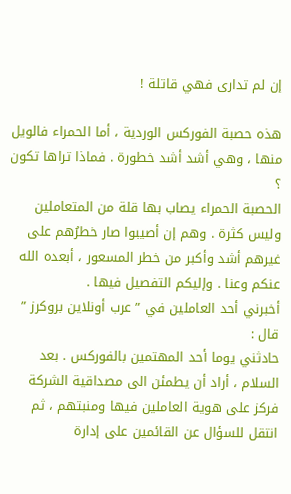إن لم تدارى فهي قاتلة !

هذه حصبة الفوركس الوردية ، أما الحمراء فالويل منها ، وهي أشد أشد خطورة . فماذا تراها تكون ؟
الحصبة الحمراء يصاب بها قلة من المتعاملين وليس كثرة . وهم إن أصيبوا صار خطرُهم على غيرهم أشد وأكبر من خطر المسعور ، أبعده الله عنكم وعنا . وإليكم التفصيل فيها .
أخبرني أحد العاملين في ” عرب أونلاين بروكرز ” قال :
حادثني يوما أحد المهتمين بالفوركس . بعد السلام ، أراد أن يطمئن الى مصداقية الشركة فركز على هوية العاملين فيها ومنبتهم ، ثم انتقل للسؤال عن القائمين على إدارة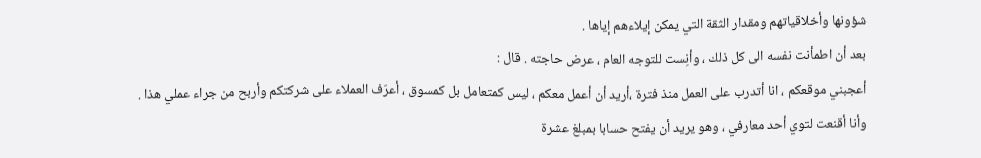شؤونها وأخلاقياتهم ومقدار الثقة التي يمكن إيلاءهم إياها .
بعد أن اطمأنت نفسه الى كل ذلك ، وأنِست للتوجه العام ، عرض حاجته . قال :
أعجبني موقعكم ، انا أتدرب على العمل منذ فترة ،أريد أن أعمل معكم ، ليس كمتعامل بل كمسوق ، أعرّف العملاء على شركتكم وأربح من جراء عملي هذا . وأنا أقنعت لتوي أحد معارفي ، وهو يريد أن يفتح حسابا بمبلغ عشرة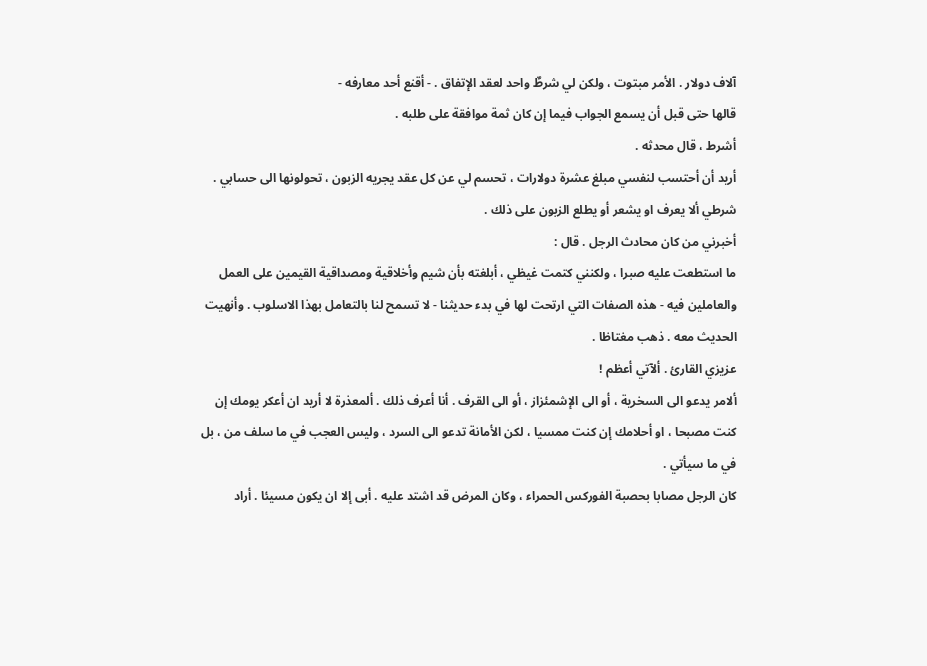آلاف دولار . الأمر مبتوت ، ولكن لي شرطٌ واحد لعقد الإتفاق . - أقنع أحد معارفه -
قالها حتى قبل أن يسمع الجواب فيما إن كان ثمة موافقة على طلبه .
أشرط ، قال محدثه .
أريد أن أحتسب لنفسي مبلغ عشرة دولارات ، تحسم لي عن كل عقد يجريه الزبون ، تحولونها الى حسابي . شرطي ألا يعرف او يشعر أو يطلع الزبون على ذلك .
أخبرني من كان محادث الرجل . قال :
ما استطعت عليه صبرا ، ولكنني كتمت غيظي ، أبلغته بأن شيم وأخلاقية ومصداقية القيمين على العمل والعاملين فيه - هذه الصفات التي ارتحت لها في بدء حديثنا - لا تسمح لنا بالتعامل بهذا الاسلوب . وأنهيت الحديث معه . ذهب مغتاظا .
عزيزي القارئ . ألآتي أعظم !
ألامر يدعو الى السخرية ، أو الى الإشمئزاز ، أو الى القرف . أنا أعرف ذلك . ألمعذرة لا أريد ان أعكر يومك إن كنت مصبحا ، او أحلامك إن كنت ممسيا ، لكن الأمانة تدعو الى السرد ، وليس العجب في ما سلف من ، بل في ما سيأتي .
كان الرجل مصابا بحصبة الفوركس الحمراء ، وكان المرض قد اشتد عليه . أبى إلا ان يكون مسيئا . أراد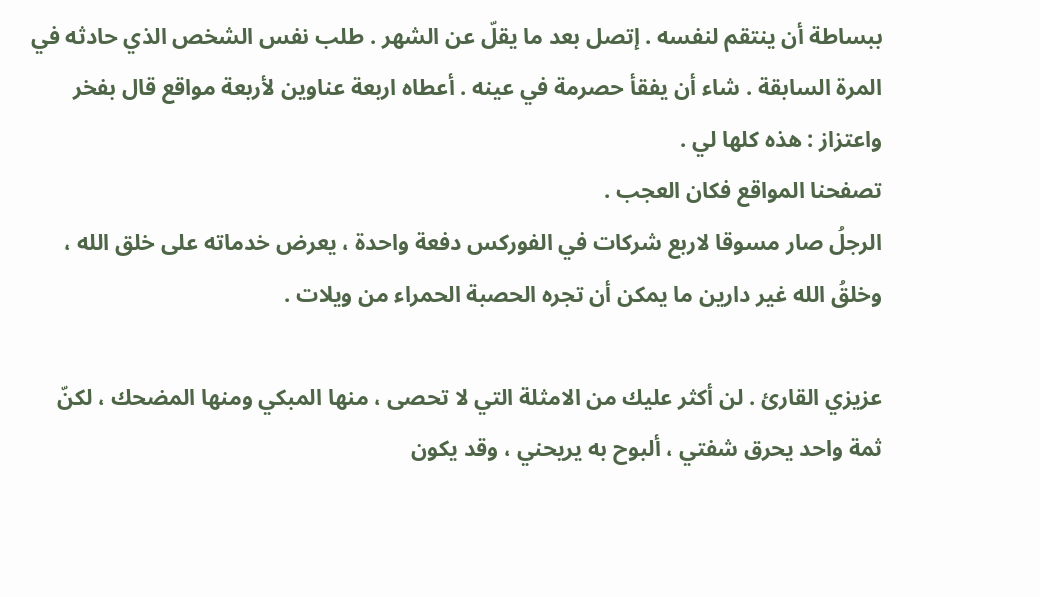ببساطة أن ينتقم لنفسه . إتصل بعد ما يقلّ عن الشهر . طلب نفس الشخص الذي حادثه في المرة السابقة . شاء أن يفقأ حصرمة في عينه . أعطاه اربعة عناوين لأربعة مواقع قال بفخر واعتزاز : هذه كلها لي .
تصفحنا المواقع فكان العجب .
الرجلُ صار مسوقا لاربع شركات في الفوركس دفعة واحدة ، يعرض خدماته على خلق الله ، وخلقُ الله غير دارين ما يمكن أن تجره الحصبة الحمراء من ويلات .

عزيزي القارئ . لن أكثر عليك من الامثلة التي لا تحصى ، منها المبكي ومنها المضحك ، لكنّ ثمة واحد يحرق شفتي ، ألبوح به يريحني ، وقد يكون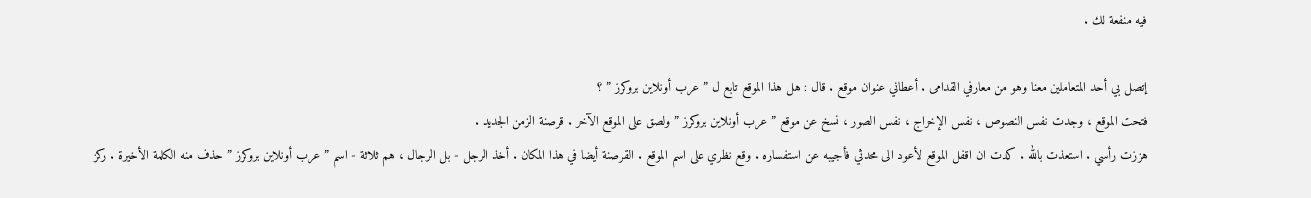فيه منفعة لك .

إتصل بي أحد المتعاملين معنا وهو من معارفي القدامى . أعطاني عنوان موقع . قال : هل هذا الموقع تابع ل ” عرب أونلاين بروكرز ” ؟
فتحت الموقع ، وجدت نفس النصوص ، نفس الإخراج ، نفس الصور ، نسخ عن موقع ” عرب أونلاين بروكرز ” ولصق على الموقع الآخر . قرصنة الزمن الجديد .
هززت رأسي . استعذت بالله . كدت ان اقفل الموقع لأعود الى محدثي فأجيبه عن استفساره . وقع نظري على اسم الموقع . القرصنة أيضا في هذا المكان . أخذ الرجل - بل الرجال ، هم ثلاثة - اسم ” عرب أونلاين بروكرز ” حذف منه الكلمة الأخيرة . ركز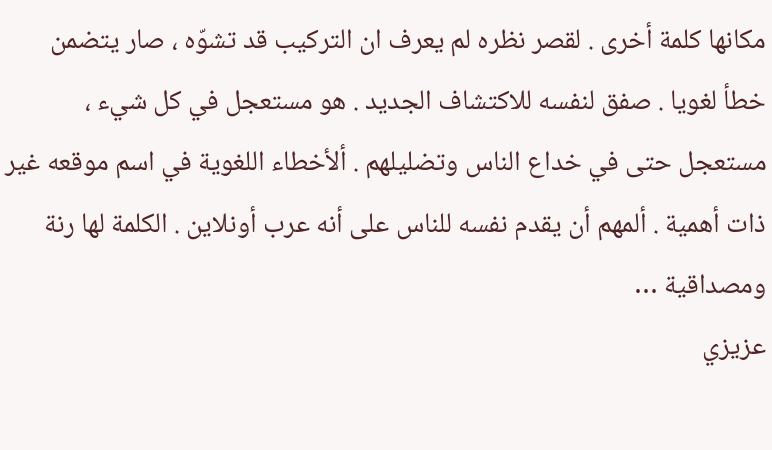مكانها كلمة أخرى . لقصر نظره لم يعرف ان التركيب قد تشوّه ، صار يتضمن خطأ لغويا . صفق لنفسه للاكتشاف الجديد . هو مستعجل في كل شيء ، مستعجل حتى في خداع الناس وتضليلهم . ألأخطاء اللغوية في اسم موقعه غير ذات أهمية . ألمهم أن يقدم نفسه للناس على أنه عرب أونلاين . الكلمة لها رنة ومصداقية …
عزيزي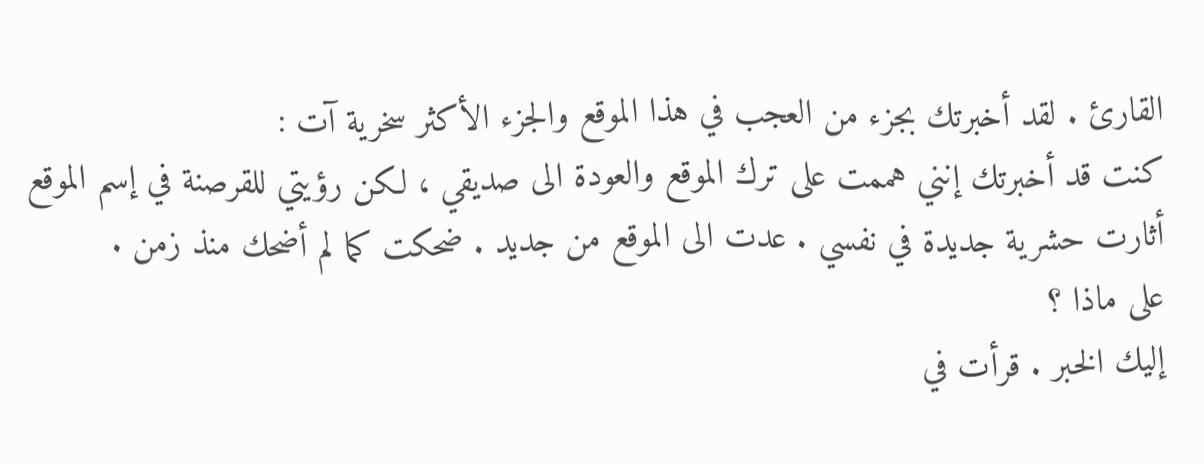القارئ . لقد أخبرتك بجزء من العجب في هذا الموقع والجزء الأكثر سخرية آت :
كنت قد أخبرتك إنني هممت على ترك الموقع والعودة الى صديقي ، لكن رؤيتي للقرصنة في إسم الموقع أثارت حشرية جديدة في نفسي . عدت الى الموقع من جديد . ضحكت كما لم أضحك منذ زمن .
على ماذا ؟
إليك الخبر . قرأت في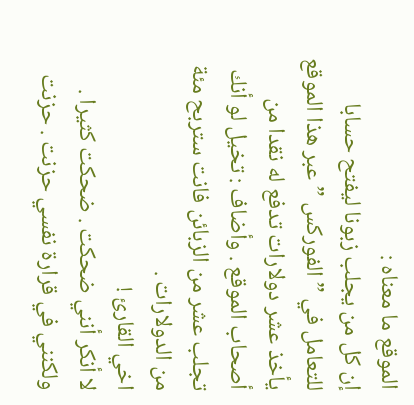الموقع ما معناه :
إن كل من يجلب زبونا ليفتح حسابا للتعامل في ” الفوركس ” عبر هذا الموقع يأخذ عشر دولارات تدفع له نقدا من أصحاب الموقع . وأضاف : تخيل لو أنك تجلب عشر من الزبائن فانت ستربح مئة من الدولارات .
اخي القارئ !
لا أنكر أنني ضحكت . ضحكت كثيرا . ولكنني في قرارة نفسي حزنت . حزنت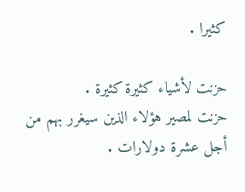كثيرا .

حزنت لأشياء كثيرة كثيرة .
حزنت لمصير هؤلاء الذين سيغرر بهم من أجل عشرة دولارات .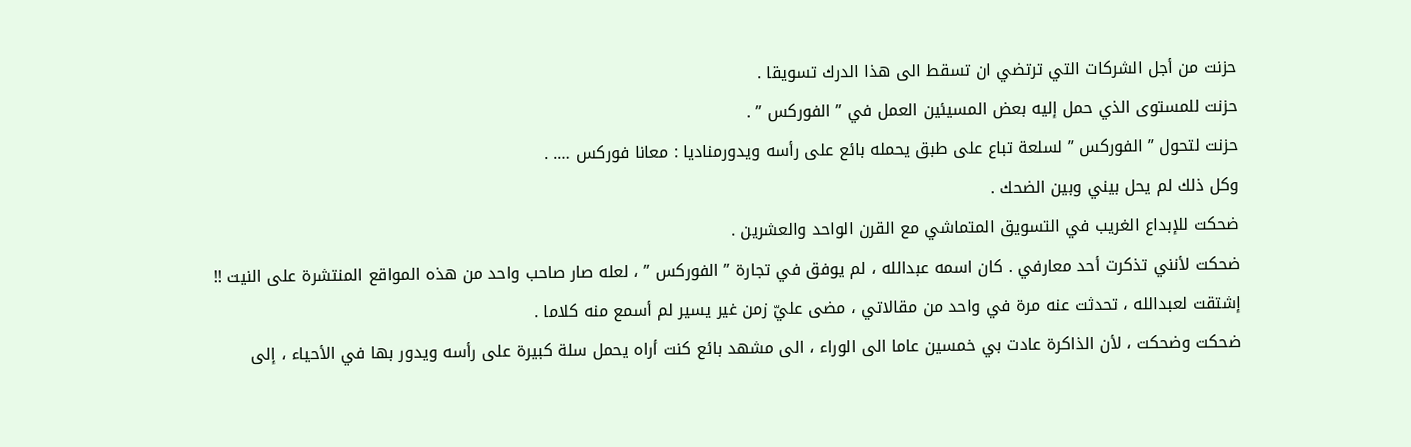حزنت من أجل الشركات التي ترتضي ان تسقط الى هذا الدرك تسويقا .
حزنت للمستوى الذي حمل إليه بعض المسيئين العمل في ” الفوركس ” .
حزنت لتحول ” الفوركس ” لسلعة تباع على طبق يحمله بائع على رأسه ويدورمناديا : معانا فوركس …. .
وكل ذلك لم يحل بيني وبين الضحك .
ضحكت للإبداع الغريب في التسويق المتماشي مع القرن الواحد والعشرين .
ضحكت لأنني تذكرت أحد معارفي . كان اسمه عبدالله ، لم يوفق في تجارة ” الفوركس ” ، لعله صار صاحب واحد من هذه المواقع المنتشرة على النيت !!
إشتقت لعبدالله ، تحدثت عنه مرة في واحد من مقالاتي ، مضى عليّ زمن غير يسير لم أسمع منه كلاما .
ضحكت وضحكت ، لأن الذاكرة عادت بي خمسين عاما الى الوراء ، الى مشهد بائع كنت أراه يحمل سلة كبيرة على رأسه ويدور بها في الأحياء ، إلى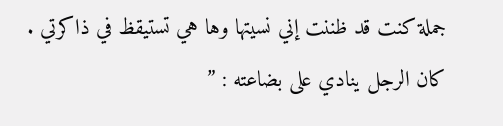جملة كنت قد ظننت إني نسيتها وها هي تستيقظ في ذاكرتي .
كان الرجل ينادي على بضاعته : ”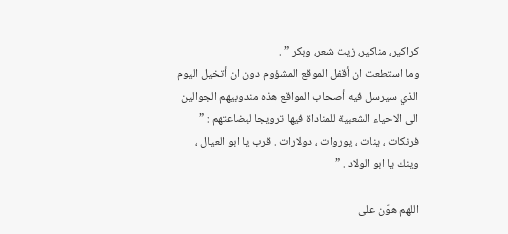كراكير، مناكير، زيت شعر، وبكر ” .
وما استطعت ان أقفل الموقع المشؤوم دون ان أتخيل اليوم الذي سيرسل فيه أصحاب المواقع هذه مندوبيهم الجوالين الى الاحياء الشعبية للمناداة فيها ترويجا لبضاعتهم : ” فرنكات ، ينات ، يوروات ، دولارات . قرب يا ابو العيال ، وينك يا ابو الولاد . ”

اللهم هوّن على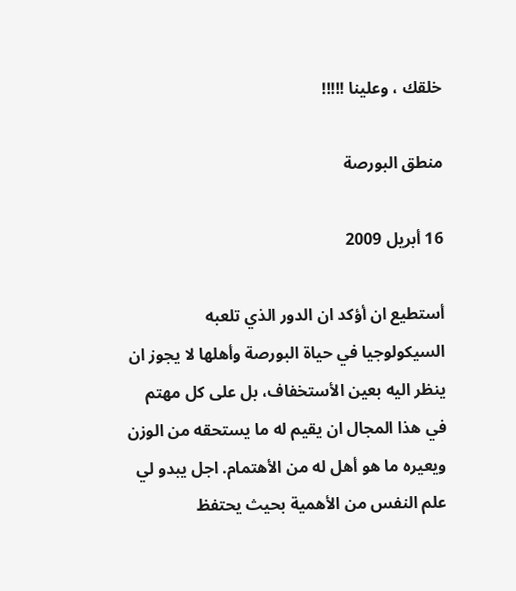خلقك ، وعلينا !!!!!

منطق البورصة

16 أبريل 2009

أستطيع ان أؤكد ان الدور الذي تلعبه السيكولوجيا في حياة البورصة وأهلها لا يجوز ان ينظر اليه بعين الأستخفاف، بل على كل مهتم في هذا المجال ان يقيم له ما يستحقه من الوزن ويعيره ما هو أهل له من الأهتمام. اجل يبدو لي علم النفس من الأهمية بحيث يحتفظ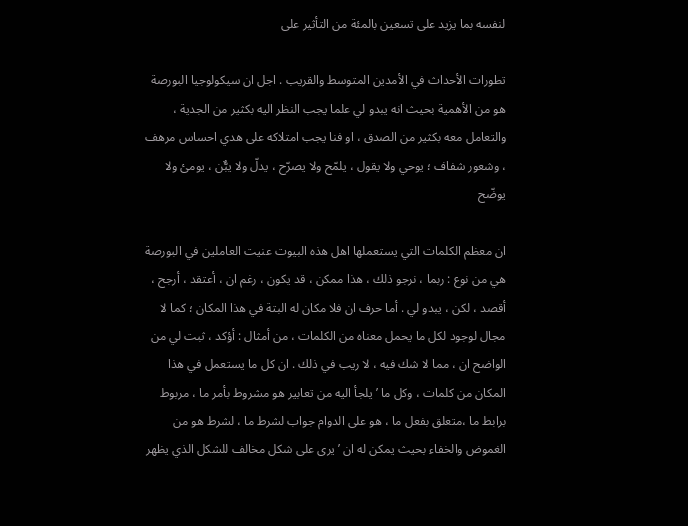لنفسه بما يزيد على تسعين بالمئة من التأثير على

تطورات الأحداث في الأمدين المتوسط والقريب . اجل ان سيكولوجيا البورصة هو من الأهمية بحيث انه يبدو لي علما يجب النظر اليه بكثير من الجدية ، والتعامل معه بكثير من الصدق ، او فنا يجب امتلاكه على هدي احساس مرهف ، وشعور شفاف ؛ يوحي ولا يقول ، يلمّح ولا يصرّح ، يدلّ ولا يبٌّن ، يومئ ولا يوضّح

ان معظم الكلمات التي يستعملها اهل هذه البيوت عنيت العاملين في البورصة هي من نوع : ربما ، نرجو ذلك ، هذا ممكن ، قد يكون ، رغم ان ، أعتقد ، أرجح ، أقصد ، لكن ، يبدو لي . أما حرف ان فلا مكان له البتة في هذا المكان ؛ كما لا مجال لوجود لكل ما يحمل معناه من الكلمات ، من أمثال : أؤكد ، ثبت لي من الواضح ان ، مما لا شك فيه ، لا ريب في ذلك . ان كل ما يستعمل في هذا المكان من كلمات ، وكل ما ’يلجأ اليه من تعابير هو مشروط بأمر ما ، مربوط برابط ما ،متعلق بفعل ما ، هو على الدوام جواب لشرط ما ، لشرط هو من الغموض والخفاء بحيث يمكن له ان ’يرى على شكل مخالف للشكل الذي يظهر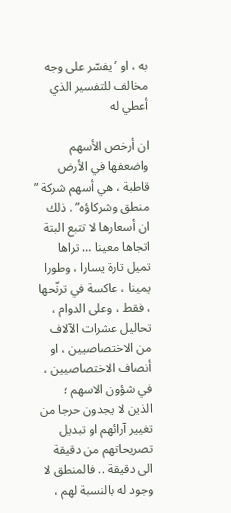به ، او ’يفسّر على وجه مخالف للتفسير الذي أعطي له

ان أرخص الأسهم واضعفها في الأرض قاطبة ، هي أسهم شركة ” منطق وشركاؤه” . ذلك ان أسعارها لا تتبع البتة اتجاها معينا … تراها تميل تارة يسارا ، وطورا يمينا ، عاكسة في ترنّحها ، فقط ، وعلى الدوام ، تحاليل عشرات الآلاف من الاختصاصيين ، او أنصاف الاختصاصيين ، في شؤون الاسهم ؛ الذين لا يجدون حرجا من تغيير آرائهم او تبديل تصريحاتهم من دقيقة الى دقيقة .. فالمنطق لا وجود له بالنسبة لهم ،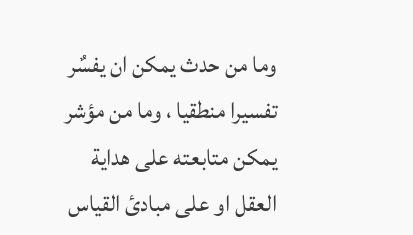وما من حدث يمكن ان يفسٌر تفسيرا منطقيا ، وما من مؤشر يمكن متابعته على هداية العقل او على مبادئ القياس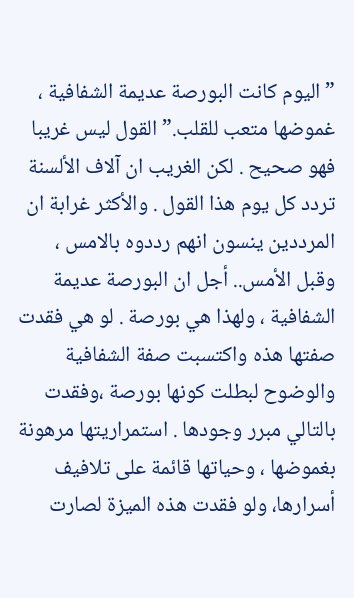” اليوم كانت البورصة عديمة الشفافية ، غموضها متعب للقلب.” القول ليس غريبا فهو صحيح . لكن الغريب ان آلاف الألسنة تردد كل يوم هذا القول . والأكثر غرابة ان المرددين ينسون انهم رددوه بالامس ، وقبل الأمس.. أجل ان البورصة عديمة الشفافية ، ولهذا هي بورصة . لو هي فقدت صفتها هذه واكتسبت صفة الشفافية والوضوح لبطلت كونها بورصة ،وفقدت بالتالي مبرر وجودها . استمراريتها مرهونة بغموضها ، وحياتها قائمة على تلافيف أسرارها، ولو فقدت هذه الميزة لصارت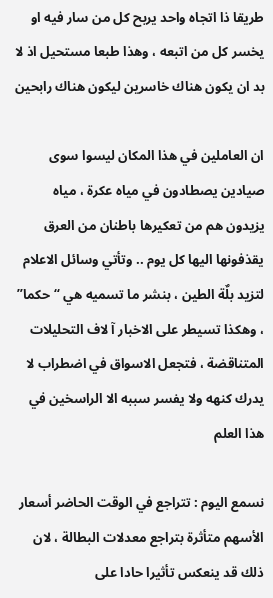طريقا ذا اتجاه واحد يربح كل من سار فيه او يخسر كل من اتبعه ، وهذا طبعا مستحيل اذ لا بد ان يكون هناك خاسرين ليكون هناك رابحين

ان العاملين في هذا المكان ليسوا سوى صيادين يصطادون في مياه عكرة ، مياه يزيدون هم من تعكيرها باطنان من العرق يقذفونها اليها كل يوم .. وتأتي وسائل الاعلام لتزيد بلٌة الطين ، بنشر ما تسميه هي “حكما” ، وهكذا تسيطر على الاخبار آ لاف التحليلات المتناقضة ، فتجعل الاسواق في اضطراب لا يدرك كنهه ولا يفسر سببه الا الراسخين في هذا العلم

نسمع اليوم : تتراجع في الوقت الحاضر أسعار الأسهم متأثرة بتراجع معدلات البطالة ، لان ذلك قد ينعكس تأثيرا حادا على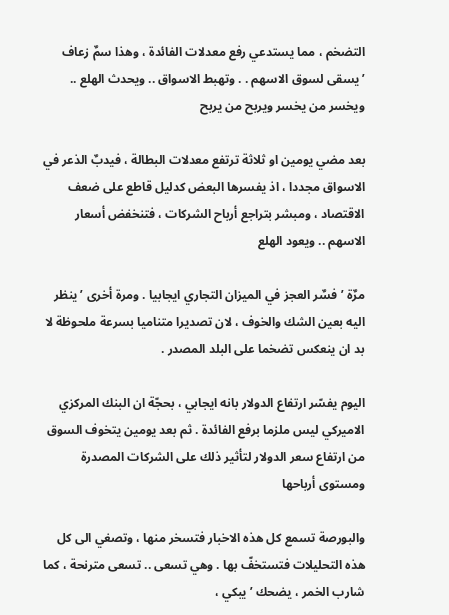التضخم ، مما يستدعي رفع معدلات الفائدة ، وهذا سمٌ زعاف ’يسقى لسوق الاسهم . . وتهبط الاسواق .. ويحدث الهلع .. ويخسر من يخسر ويربح من يربح

بعد مضي يومين او ثلاثة ترتفع معدلات البطالة ، فيدبٌ الذعر في الاسواق مجددا ، اذ يفسرها البعض كدليل قاطع على ضعف الاقتصاد ، ومبشر بتراجع أرباح الشركات ، فتنخفض أسعار الاسهم .. ويعود الهلع

مرٌة ’فسٌر العجز في الميزان التجاري ايجابيا . ومرة أخرى ’ينظر اليه بعين الشك والخوف ، لان تصديرا متناميا بسرعة ملحوظة لا بد ان ينعكس تضخما على البلد المصدر .

اليوم يفسّر ارتفاع الدولار بانه ايجابي ، بحجّة ان البنك المركزي الاميركي ليس ملزما برفع الفائدة . ثم بعد يومين يتخوف السوق من ارتفاع سعر الدولار لتأثير ذلك على الشركات المصدرة ومستوى أرباحها

والبورصة تسمع كل هذه الاخبار فتسخر منها ، وتصغي الى كل هذه التحليلات فتستخفّ بها . وهي تسعى .. تسعى مترنحة ، كما شارب الخمر ، يضحك ’يبكي ،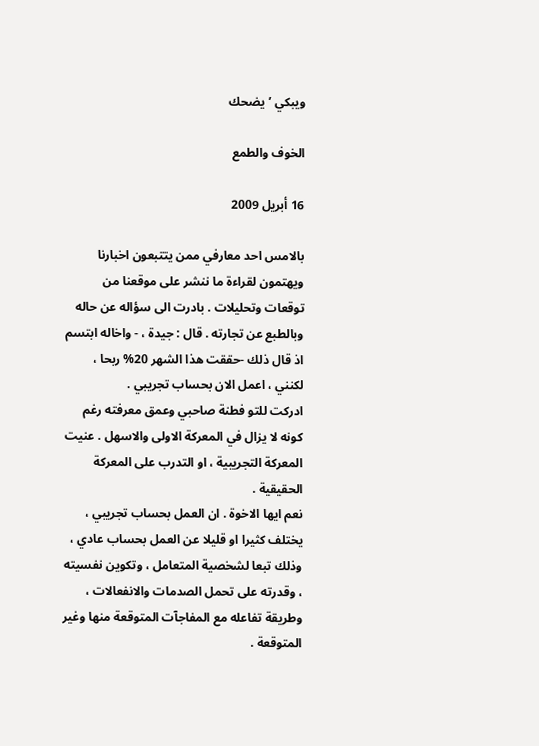ويبكي ’يضحك

الخوف والطمع

16 أبريل 2009

بالامس احد معارفي ممن يتتبعون اخبارنا ويهتمون لقراءة ما ننشر على موقعنا من توقعات وتحليلات . بادرت الى سؤاله عن حاله وبالطبع عن تجارته . قال : جيدة ، - واخاله ابتسم اذ قال ذلك -حققت هذا الشهر 20% ربحا ، لكنني ، اعمل الان بحساب تجريبي .
ادركت للتو فطنة صاحبي وعمق معرفته رغم كونه لا يزال في المعركة الاولى والاسهل . عنيت المعركة التجريبية ، او التدرب على المعركة الحقيقية .
نعم ايها الاخوة . ان العمل بحساب تجريبي ، يختلف كثيرا او قليلا عن العمل بحساب عادي ، وذلك تبعا لشخصية المتعامل ، وتكوين نفسيته ، وقدرته على تحمل الصدمات والانفعالات ، وطريقة تفاعله مع المفاجآت المتوقعة منها وغير المتوقعة .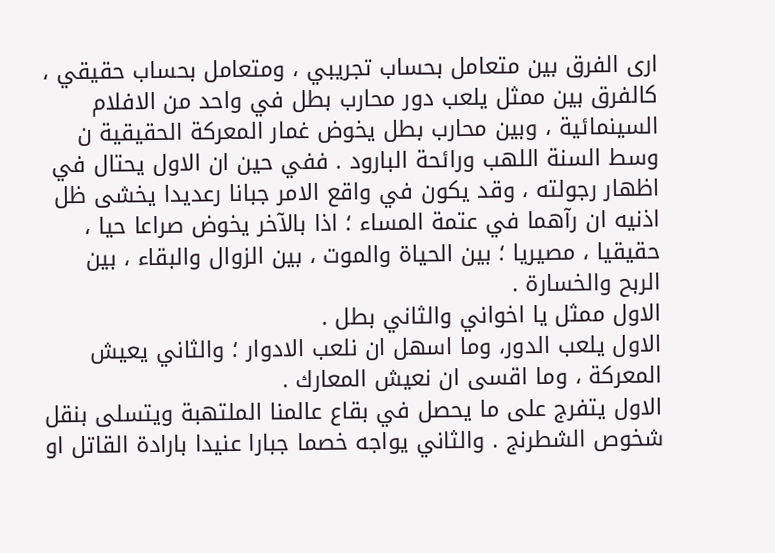ارى الفرق بين متعامل بحساب تجريبي ، ومتعامل بحساب حقيقي ، كالفرق بين ممثل يلعب دور محارب بطل في واحد من الافلام السينمائية ، وبين محارب بطل يخوض غمار المعركة الحقيقية ن وسط السنة اللهب ورائحة البارود . ففي حين ان الاول يحتال في اظهار رجولته ، وقد يكون في واقع الامر جبانا رعديدا يخشى ظل اذنيه ان رآهما في عتمة المساء ؛ اذا بالآخر يخوض صراعا حيا ، حقيقيا ، مصيريا ؛ بين الحياة والموت ، بين الزوال والبقاء ، بين الربح والخسارة .
الاول ممثل يا اخواني والثاني بطل .
الاول يلعب الدور، وما اسهل ان نلعب الادوار ؛ والثاني يعيش المعركة ، وما اقسى ان نعيش المعارك .
الاول يتفرج على ما يحصل في بقاع عالمنا الملتهبة ويتسلى بنقل شخوص الشطرنج . والثاني يواجه خصما جبارا عنيدا بارادة القاتل او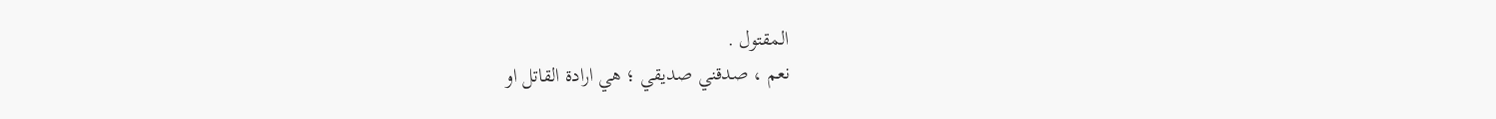المقتول .
نعم ، صدقني صديقي ؛ هي ارادة القاتل او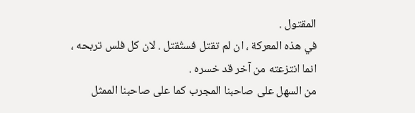المقتول .
في هذه المعركة ، ان لم تقتل فستُقتل . لان كل فلس تربحه ، انما انتزعته من آخر قد خسره .
من السهل على صاحبنا المجرب كما على صاحبنا الممثل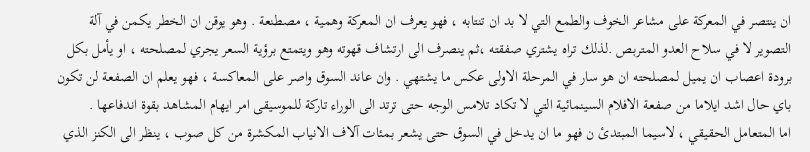ان ينتصر في المعركة على مشاعر الخوف والطمع التي لا بد ان تنتابه ، فهو يعرف ان المعركة وهمية ، مصطنعة . وهو يوقن ان الخطر يكمن في آلة التصوير لا في سلاح العدو المتربص .لذلك تراه يشتري صفقته ،ثم ينصرف الى ارتشاف قهوته وهو ويتمتع برؤية السعر يجري لمصلحته ، او يأمل بكل برودة اعصاب ان يميل لمصلحته ان هو سار في المرحلة الاولى عكس ما يشتهي . وان عاند السوق واصر على المعاكسة ، فهو يعلم ان الصفعة لن تكون باي حال اشد ايلاما من صفعة الافلام السينمائية التي لا تكاد تلامس الوجه حتى ترتد الى الوراء تاركة للموسيقى امر ايهام المشاهد بقوة اندفاعها .
اما المتعامل الحقيقي ، لاسيما المبتدئ ن فهو ما ان يدخل في السوق حتى يشعر بمئات آلاف الانياب المكشرة من كل صوب ، ينظر الى الكنز الذي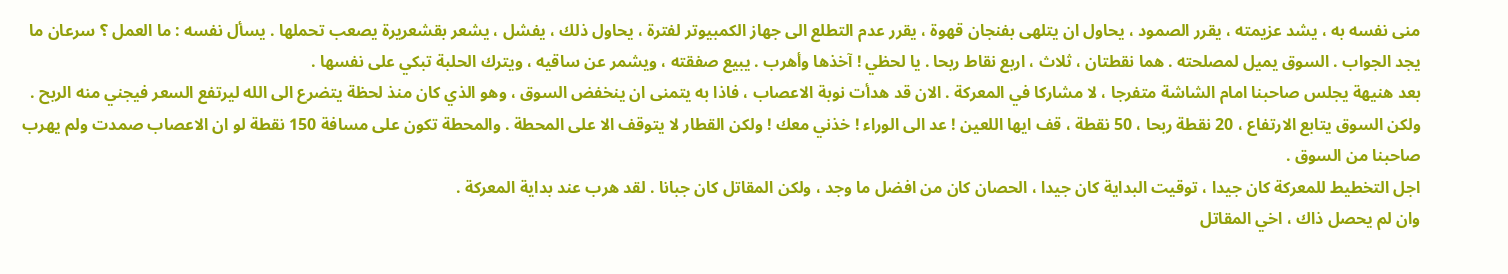منى نفسه به ، يشد عزيمته ، يقرر الصمود ، يحاول ان يتلهى بفنجان قهوة ، يقرر عدم التطلع الى جهاز الكمبيوتر لفترة ، يحاول ذلك ، يفشل ، يشعر بقشعريرة يصعب تحملها . يسأل نفسه : ما العمل ؟ سرعان ما يجد الجواب . السوق يميل لمصلحته . هما نقطتان ، ثلاث ، اربع نقاط ربحا . يا لحظي ! آخذها وأهرب . يبيع صفقته ، ويشمر عن ساقيه ، ويترك الحلبة تبكي على نفسها .
بعد هنيهة يجلس صاحبنا امام الشاشة متفرجا ، لا مشاركا في المعركة . الان قد هدأت نوبة الاعصاب ، فاذا به يتمنى ان ينخفض السوق ، وهو الذي كان منذ لحظة يتضرع الى الله ليرتفع السعر فيجني منه الربح .
ولكن السوق يتابع الارتفاع ، 20 نقطة ربحا ، 50 نقطة ، قف ايها اللعين ! عد الى الوراء ! خذني معك ! ولكن القطار لا يتوقف الا على المحطة . والمحطة تكون على مسافة 150 نقطة لو ان الاعصاب صمدت ولم يهرب صاحبنا من السوق .
اجل التخطيط للمعركة كان جيدا ، توقيت البداية كان جيدا ، الحصان كان من افضل ما وجد ، ولكن المقاتل كان جبانا . لقد هرب عند بداية المعركة .
وان لم يحصل ذاك ، اخي المقاتل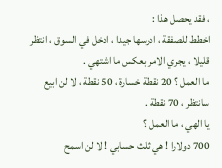، فقد يحصل هذا :
اخطط للصفقة ، ادرسها جيدا ، ادخل في السوق ، انتظر قليلا ، يجري الامر بعكس ما اشتهي .
ما العمل ؟ 20 نقطة خسارة ، 50 نقطة ، لا لن ابيع سانتظر ، 70 نقطة .
يا الهي ، ما العمل ؟
700 دولارا ! هي ثلث حسابي ! لا لن اسمح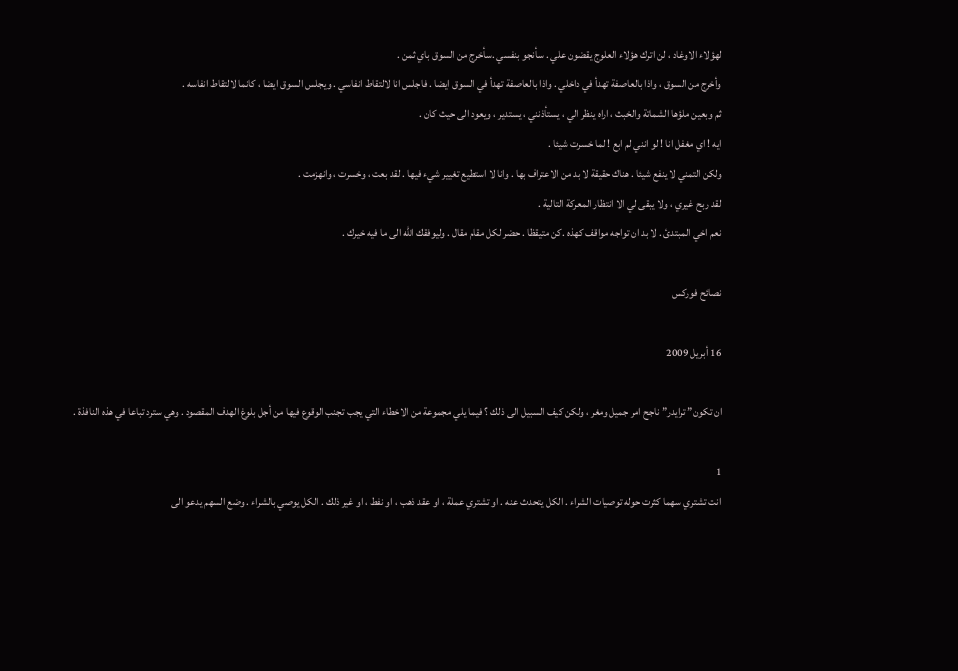لهؤلاء الاوغاد ، لن اترك هؤلاء العلوج يقضون علي . سأنجو بنفسي .سأخرج من السوق باي ثمن .
وأخرج من السوق ، واذا بالعاصفة تهدأ في داخلي . واذا بالعاصفة تهدأ في السوق ايضا . فاجلس انا لالتقاط انفاسي . ويجلس السوق ايضا ، كانما لالتقاط انفاسه .
ثم وبعين ملؤها الشماتة والخبث ، اراه ينظر الي ، يستأذنني ، يستدير ، ويعود الى حيث كان .
ايه ! اي مغفل انا ! لو انني لم ابع ! لما خسرت شيئا .
ولكن التمني لا ينفع شيئا . هناك حقيقة لا بد من الاعتراف بها . وانا لا استطيع تغيير شيء فيها . لقد بعت ، وخسرت ، وانهزمت .
لقد ربح غيري ، ولا يبقى لي الا انتظار المعركة التالية .
نعم اخي المبتدئ . لا بد ان تواجه مواقف كهذه .كن متيقظا . حضر لكل مقام مقال . وليوفقك الله الى ما فيه خيرك .

نصائح فوركس

16 أبريل 2009

ان تكون” ترايدر” ناجح امر جميل ومغر ، ولكن كيف السبيل الى ذلك ؟ فيما يلي مجموعة من الاخطاء التي يجب تجنب الوقوع فيها من أجل بلوغ الهدف المقصود . وهي سترد تباعا في هذه النافذة .

1
انت تشتري سهما كثرت حوله توصيات الشراء . الكل يتحدث عنه . او تشتري عملة ، او عقد ذهب ، او نفط ، او غير ذلك . الكل يوصي بالشراء . وضع السهم يدعو الى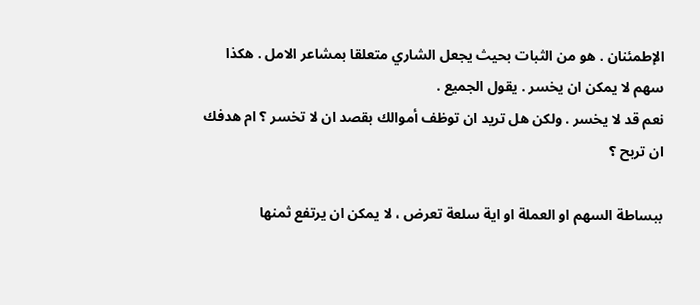الإطمئنان . هو من الثبات بحيث يجعل الشاري متعلقا بمشاعر الامل . هكذا سهم لا يمكن ان يخسر . يقول الجميع .
نعم قد لا يخسر . ولكن هل تريد ان توظف أموالك بقصد ان لا تخسر ؟ ام هدفك ان تربح ؟

ببساطة السهم او العملة او اية سلعة تعرض ، لا يمكن ان يرتفع ثمنها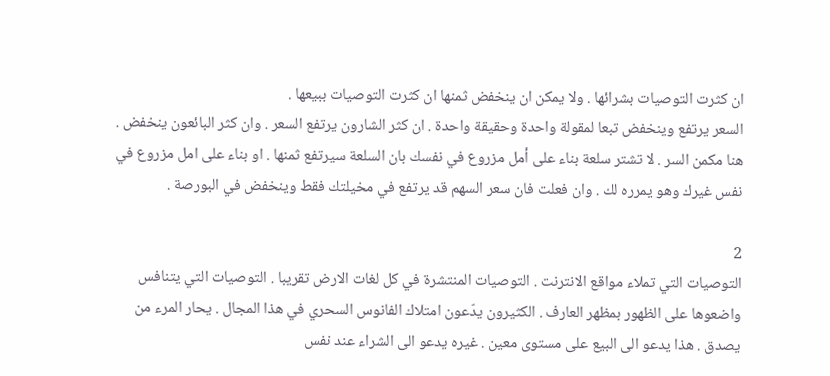ان كثرت التوصيات بشرائها . ولا يمكن ان ينخفض ثمنها ان كثرت التوصيات ببيعها .
السعر يرتفع وينخفض تبعا لمقولة واحدة وحقيقة واحدة . ان كثر الشارون يرتفع السعر . وان كثر البائعون ينخفض .
هنا مكمن السر . لا تشتر سلعة بناء على أمل مزروع في نفسك بان السلعة سيرتفع ثمنها . او بناء على امل مزروع في نفس غيرك وهو يمرره لك . وان فعلت فان سعر السهم قد يرتفع في مخيلتك فقط وينخفض في البورصة .

2
التوصيات التي تملاء مواقع الانترنت . التوصيات المنتشرة في كل لغات الارض تقريبا . التوصيات التي يتنافس واضعوها على الظهور بمظهر العارف . الكثيرون يدّعون امتلاك الفانوس السحري في هذا المجال . يحار المرء من يصدق . هذا يدعو الى البيع على مستوى معين . غيره يدعو الى الشراء عند نفس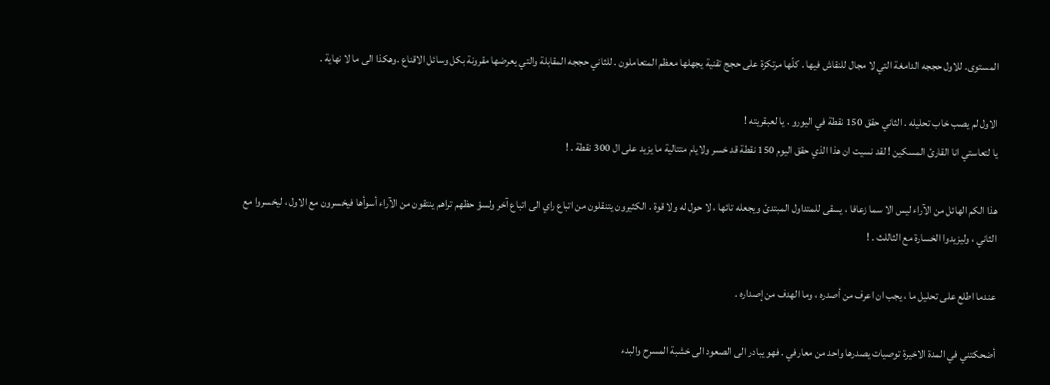المستوى. للاول حججه الدامغة التي لا مجال للنقاش فيها . كلّها مرتكزة على حجج تقنية يجهلها معظم المتعاملون . للثاني حججه المقابلة والتي يعرضها مقرونة بكل وسائل الاقناع .وهكذا الى ما لا نهاية .

الاول لم يصب خاب تحليله . الثاني حقق 150 نقطة في اليورو . يا لعبقريته !
يا لتعاستي انا القارئ المسكين ! لقد نسيت ان هذا الذي حقق اليوم 150 نقطة قد خسر ولايام متتالية ما يزيد على ال 300 نقطة . !

هذا الكم الهائل من الآراء ليس الا سما زعافا ، يسقى للمتداول المبتدئ ويجعله تائها ، لا حول له ولا قوة . الكثيرون يتنقلون من اتباع راي الى اتباع آخر ولسؤ حظهم تراهم ينتقون من الآراء أسوأها فيخسرون مع الاول ، ليخسروا مع الثاني ، وليزيدوا الخسارة مع الثاللث . !

عندما اطلع على تحليل ما ، يجب ان اعرف من أصدره ، وما الهدف من إصداره .

أضحكتني في المدة الاخيرة توصيات يصدرها واحد من معارفي . فهو يبادر الى الصعود الى خشبة المسرح والبدء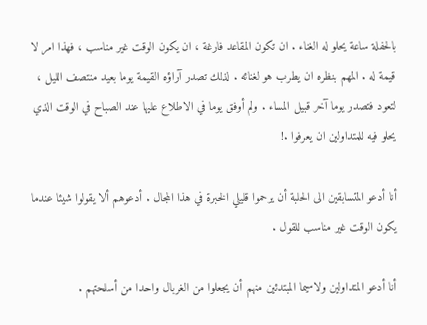بالحفلة ساعة يحلو له الغناء . ان تكون المقاعد فارغة ، ان يكون الوقت غير مناسب ، فهذا امر لا قيمة له . المهم بنظره ان يطرب هو لغنائه . لذلك تصدر آراؤه القيمة يوما بعيد منتصف الليل ، لتعود فتصدر يوما آخر قبيل المساء . ولم أوفق يوما في الاطلاع عليها عند الصباح في الوقت الذي يحلو فيه للمتداولين ان يعرفوا .!

أنا أدعو المتسابقين الى الحلبة أن يرحموا قليلي الخبرة في هذا المجال . أدعوهم ألا يقولوا شيئا عندما يكون الوقت غير مناسب للقول .

أنا أدعو المتداولين ولاسيما المبتدئين منهم أن يجعلوا من الغربال واحدا من أسلحتهم .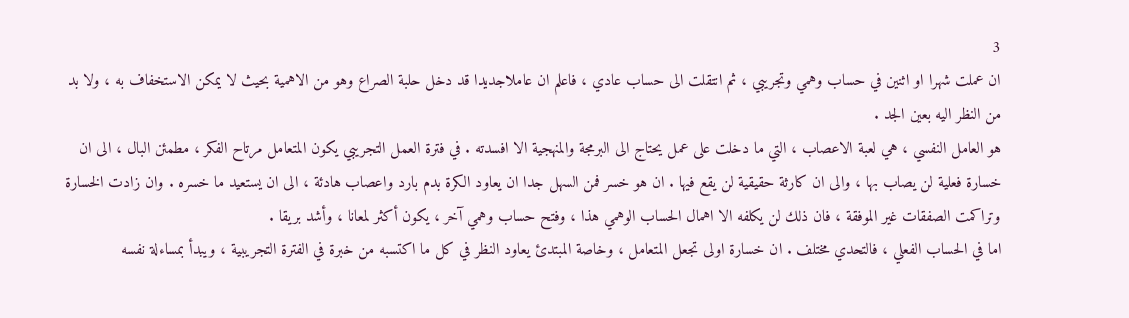3
ان عملت شهرا او اثنين في حساب وهمي وتجريبي ، ثم انتقلت الى حساب عادي ، فاعلم ان عاملاجديدا قد دخل حلبة الصراع وهو من الاهمية بحيث لا يمكن الاستخفاف به ، ولا بد من النظر اليه بعين الجد .
هو العامل النفسي ، هي لعبة الاعصاب ، التي ما دخلت على عمل يحتاج الى البرمجة والمنهجية الا افسدته . في فترة العمل التجريبي يكون المتعامل مرتاح الفكر ، مطمئن البال ، الى ان خسارة فعلية لن يصاب بها ، والى ان كارثة حقيقية لن يقع فيها . ان هو خسر فمن السهل جدا ان يعاود الكرة بدم بارد واعصاب هادئة ، الى ان يستعيد ما خسره . وان زادت الخسارة وتراكمت الصفقات غير الموفقة ، فان ذلك لن يكلفه الا اهمال الحساب الوهمي هذا ، وفتح حساب وهمي آخر ، يكون أكثر لمعانا ، وأشد بريقا .
اما في الحساب الفعلي ، فالتحدي مختلف . ان خسارة اولى تجعل المتعامل ، وخاصة المبتدئ يعاود النظر في كل ما اكتسبه من خبرة في الفترة التجريبية ، ويبدأ بمساءلة نفسه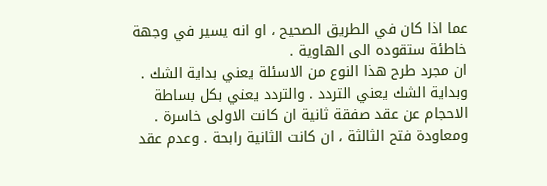عما اذا كان في الطريق الصحيح ، او انه يسير في وجهة خاطئة ستقوده الى الهاوية .
ان مجرد طرح هذا النوع من الاسئلة يعني بداية الشك . وبداية الشك يعني التردد . والتردد يعني بكل بساطة الاحجام عن عقد صفقة ثانية ان كانت الاولى خاسرة . ومعاودة فتح الثالثة ، ان كانت الثانية رابحة . وعدم عقد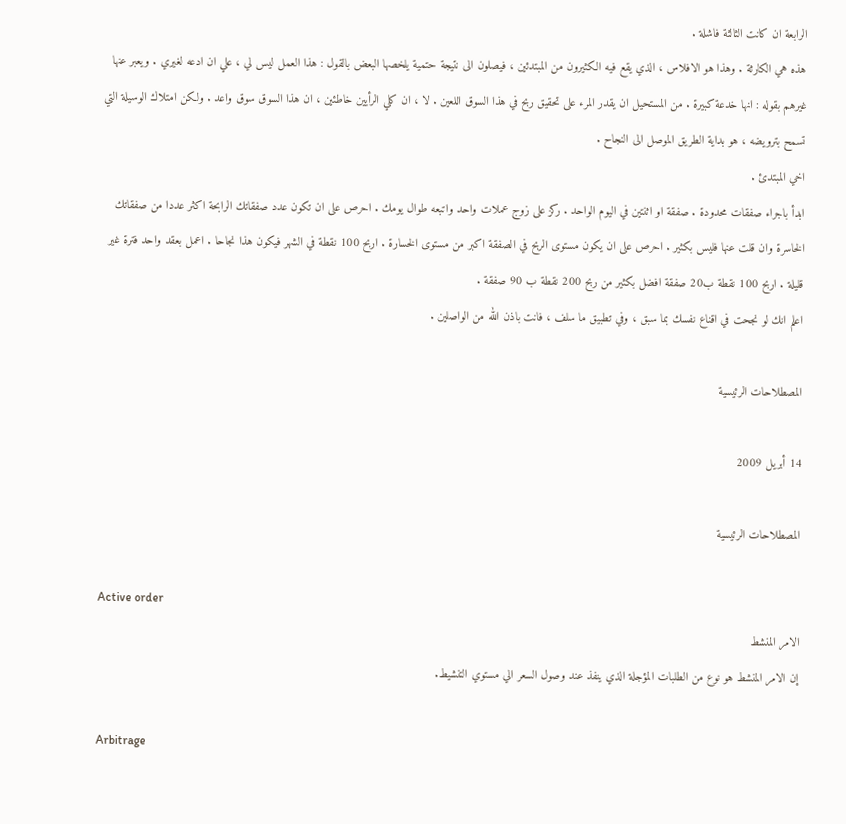الرابعة ان كانت الثالثة فاشلة .
هذه هي الكارثة . وهذا هو الافلاس ، الذي يقع فيه الكثيرون من المبتدئين ، فيصلون الى نتيجة حتمية يلخصها البعض بالقول : هذا العمل ليس لي ، علي ان ادعه لغيري . ويعبر عنها غيرهم بقوله : انها خدعة كبيرة . من المستحيل ان يقدر المرء على تحقيق ربح في هذا السوق اللعين . لا ، ان كلي الرأيين خاطئين ، ان هذا السوق سوق واعد . ولكن امتلاك الوسيلة التي تسمح بترويضه ، هو بداية الطريق الموصل الى النجاح .
اخي المبتدئ .
ابدأ باجراء صفقات محدودة . صفقة او اثنتين في اليوم الواحد . ركز على زوج عملات واحد واتبعه طوال يومك . احرص على ان تكون عدد صفقاتك الرابحة اكثر عددا من صفقاتك الخاسرة وان قلت عنها فليس بكثير . احرص على ان يكون مستوى الربح في الصفقة اكبر من مستوى الخسارة . اربح 100 نقطة في الشهر فيكون هذا نجاحا . اعمل بعقد واحد فترة غير قليلة . اربح 100 نقطة ب20 صفقة افضل بكثير من ربح 200 نقطة ب 90 صفقة .
اعلم انك لو نجحت في اقناع نفسك بما سبق ، وفي تطبيق ما سلف ، فانت باذن الله من الواصلين .

المصطلاحات الرئيسية

14 أبريل 2009

المصطلاحات الرئيسية

Active order
الامر المنشط
إن الامر المنشط هو نوع من الطلبات المؤجلة الذي ينفذ عند وصول السعر الي مستوي التنشيط.

Arbitrage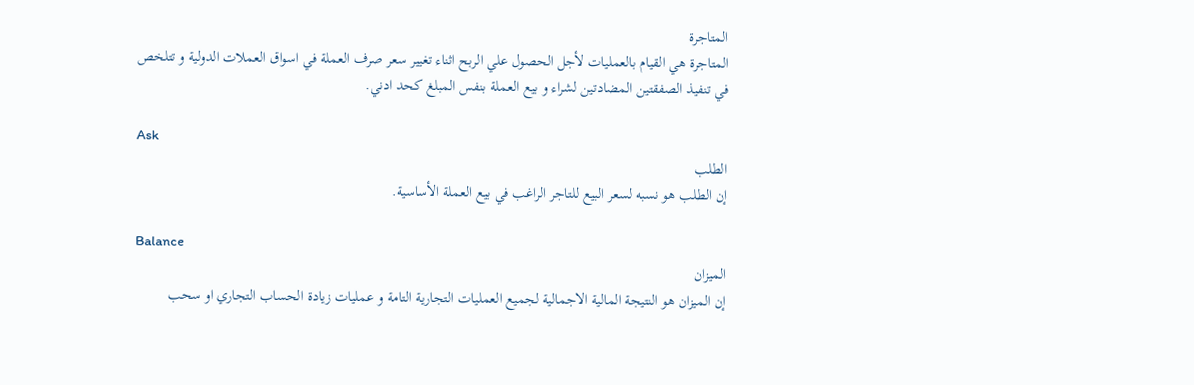المتاجرة
المتاجرة هي القيام بالعمليات لأجل الحصول علي الربح اثناء تغيير سعر صرف العملة في اسواق العملات الدولية و تتلخص في تنفيذ الصفقتين المضادتين لشراء و بيع العملة بنفس المبلغ كحد ادني.

Ask
الطلب
إن الطلب هو نسبه لسعر البيع للتاجر الراغب في بيع العملة الأساسية.

Balance
الميزان
إن الميزان هو النتيجة المالية الاجمالية لجميع العمليات التجارية التامة و عمليات زيادة الحساب التجاري او سحب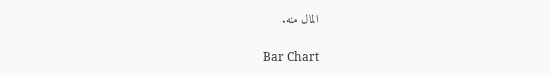المال منه.

Bar Chart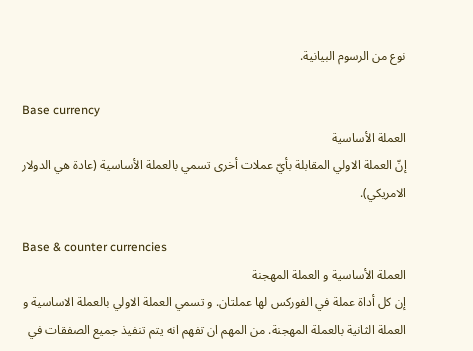نوع من الرسوم البيانية.

Base currency
العملة الأساسية
إنّ العملة الاولي المقابلة بأيّ عملات أخرى تسمي بالعملة الأساسية (عادة هي الدولار الامريكي).

Base & counter currencies
العملة الأساسية و العملة المهجنة
إن كل أداة عملة في الفوركس لها عملتان. و تسمي العملة الاولي بالعملة الاساسية و العملة الثانية بالعملة المهجنة. من المهم ان تفهم انه يتم تنفيذ جميع الصفقات في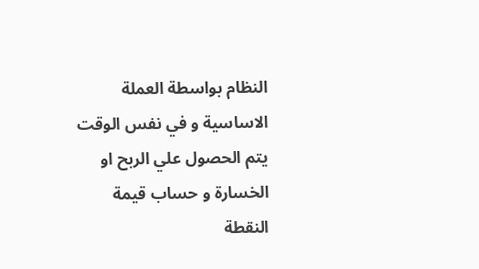النظام بواسطة العملة الاساسية و في نفس الوقت يتم الحصول علي الربح او الخسارة و حساب قيمة النقطة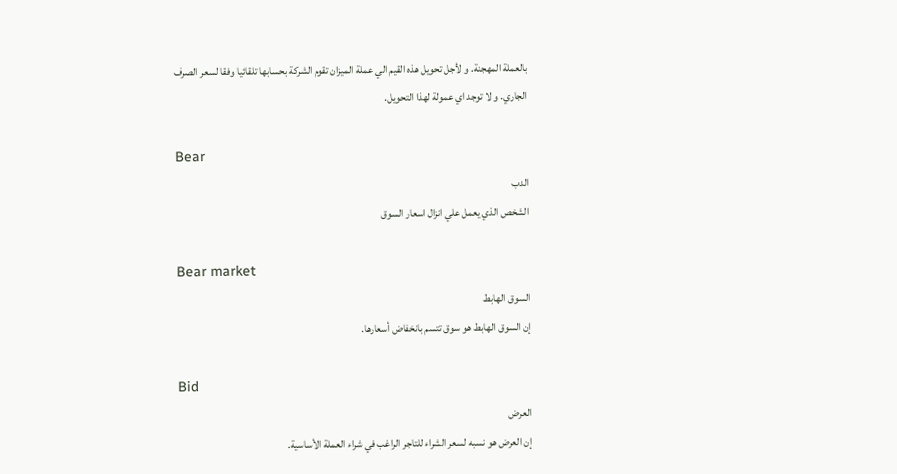بالعملة المهجنة. و لأجل تحويل هذه القيم الي عملة الميزان تقوم الشركة بحسابها تلقائيا وفقا لسعر الصرف الجاري. و لا توجد اي عمولة لهذا التحويل.

Bear
الدب
الشخص الذي يعمل علي انزال اسعار السوق

Bear market
السوق الهابط
إن السوق الهابط هو سوق تتسم بانخفاض أسعارها.

Bid
العرض
إن العرض هو نسبه لسعر الشراء للتاجر الراغب في شراء العملة الأساسية.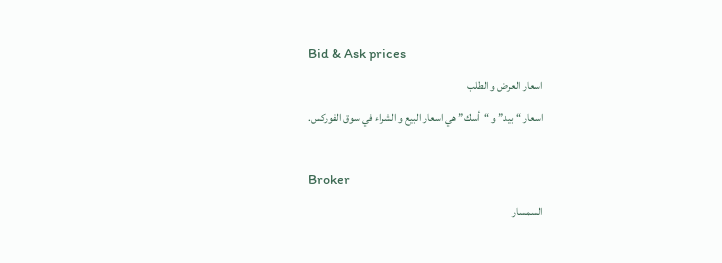Bid & Ask prices
اسعار العرض و الطلب
اسعار “بيد” و “أسك” هي اسعار البيع و الشراء في سوق الفوركس.

Broker
السمسار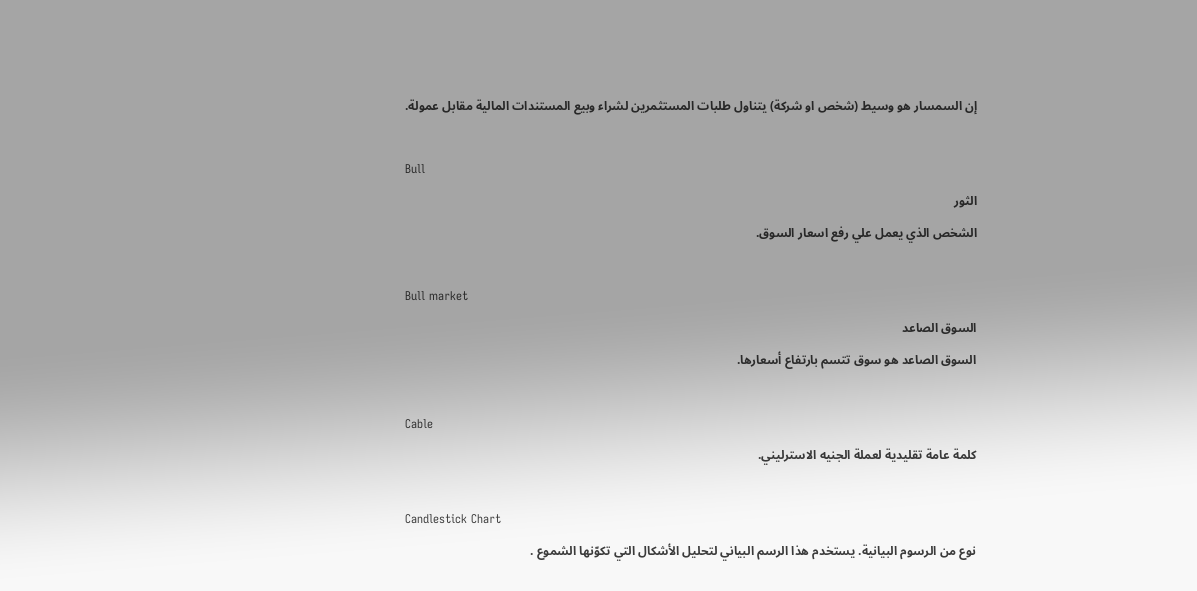إن السمسار هو وسيط (شخص او شركة) يتناول طلبات المستثمرين لشراء وبيع المستندات المالية مقابل عمولة.

Bull
الثور
الشخص الذي يعمل علي رفع اسعار السوق.

Bull market
السوق الصاعد
السوق الصاعد هو سوق تتسم بارتفاع أسعارها.

Cable
كلمة عامة تقليدية لعملة الجنيه الاسترليني.

Candlestick Chart
نوع من الرسوم البيانية. يستخدم هذا الرسم البياني لتحليل الأشكال التي تكوّنها الشموع .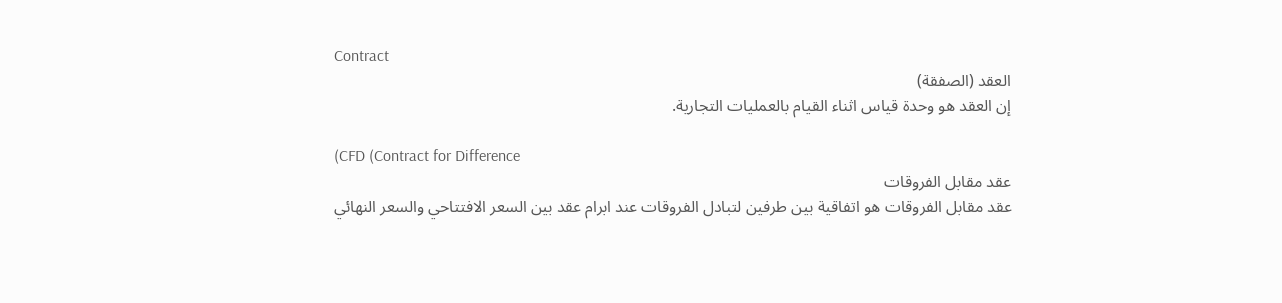Contract
العقد (الصفقة)
إن العقد هو وحدة قياس اثناء القيام بالعمليات التجارية.

(CFD (Contract for Difference
عقد مقابل الفروقات
عقد مقابل الفروقات هو اتفاقية بين طرفين لتبادل الفروقات عند ابرام عقد بين السعر الافتتاحي والسعر النهائي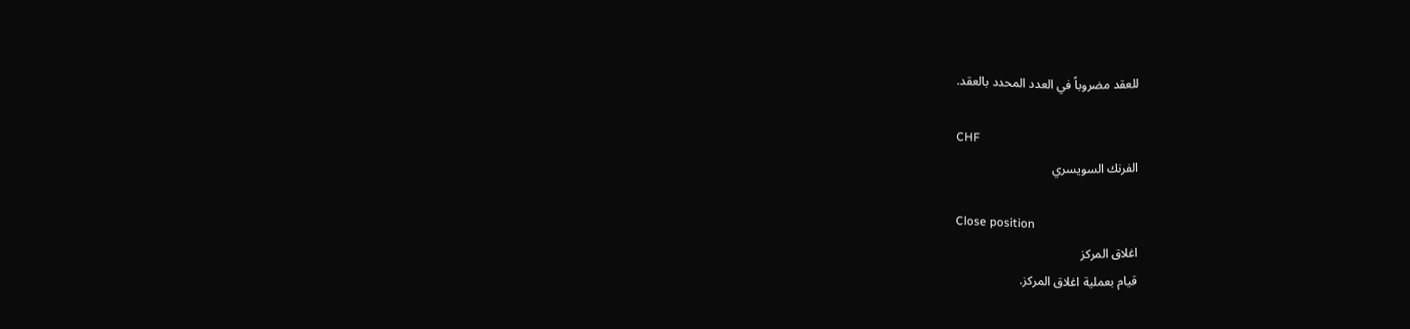للعقد مضروباً في العدد المحدد بالعقد.

CHF
الفرنك السويسري

Close position
اغلاق المركز
قيام بعملية اغلاق المركز.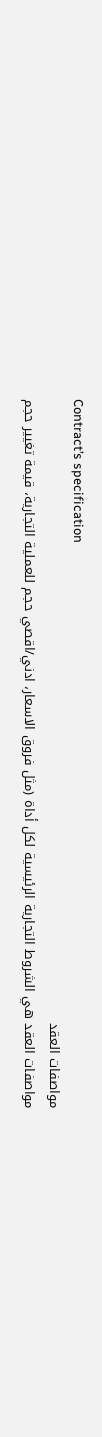Contract’s specification
مواصفات العقد
مواصفات العقد هي الشروط التجارية الرئيسية لكل أداة (مثل فروق الاسعار، ادني/اقصي حجم للعملية التجارية، قيمة تغيير حجم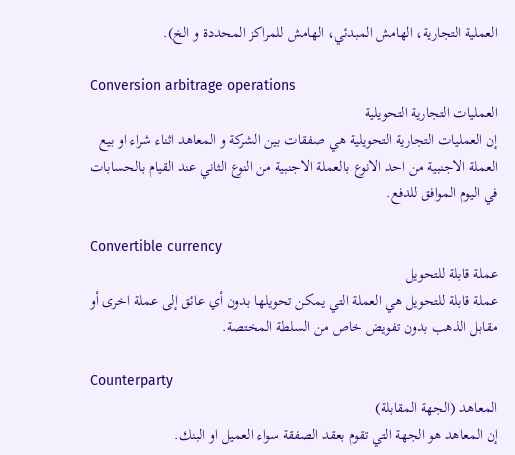العملية التجارية، الهامش المبدئي، الهامش للمراكز المحددة و الخ).

Conversion arbitrage operations
العمليات التجارية التحويلية
إن العمليات التجارية التحويلية هي صفقات بين الشركة و المعاهد اثناء شراء او بيع العملة الاجنبية من احد الانوع بالعملة الاجنبية من النوع الثاني عند القيام بالحسابات في اليوم الموافق للدفع.

Convertible currency
عملة قابلة للتحويل
عملة قابلة للتحويل هي العملة التي يمكن تحويلها بدون أي عائق إلى عملة اخرى أو مقابل الذهب بدون تفويض خاص من السلطة المختصة.

Counterparty
المعاهد (الجهة المقابلة)
إن المعاهد هو الجهة التي تقوم بعقد الصفقة سواء العميل او البنك.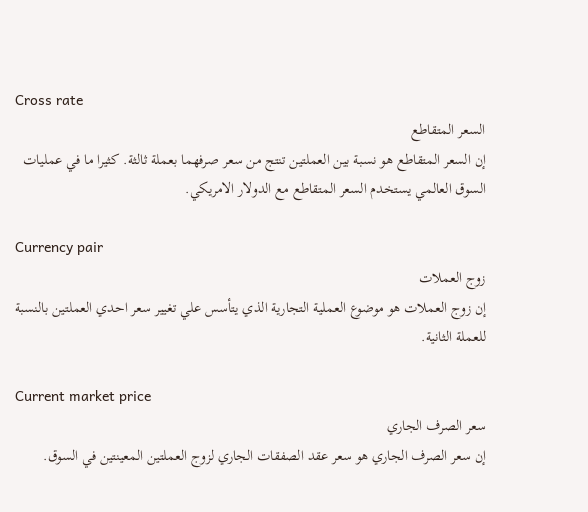Cross rate
السعر المتقاطع
إن السعر المتقاطع هو نسبة بين العملتين تنتج من سعر صرفهما بعملة ثالثة. كثيرا ما في عمليات السوق العالمي يستخدم السعر المتقاطع مع الدولار الامريكي.

Currency pair
زوج العملات
إن زوج العملات هو موضوع العملية التجارية الذي يتأسس علي تغيير سعر احدي العملتين بالنسبة للعملة الثانية.

Current market price
سعر الصرف الجاري
إن سعر الصرف الجاري هو سعر عقد الصفقات الجاري لزوج العملتين المعينتين في السوق.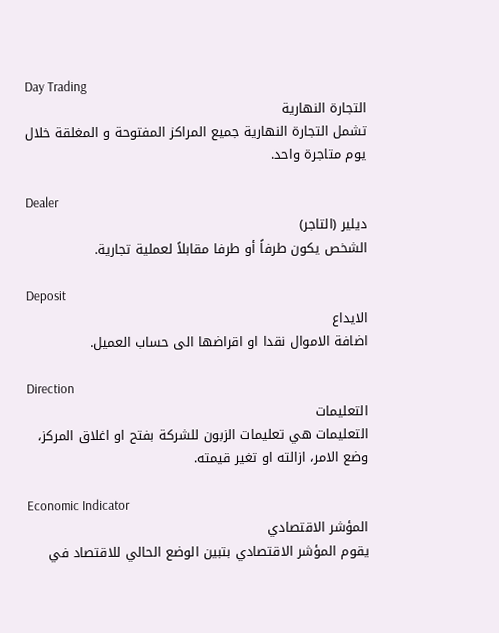Day Trading
التجارة النهارية
تشمل التجارة النهارية جميع المراكز المفتوحة و المغلقة خلال يوم متاجرة واحد.

Dealer
ديلير (التاجر)
الشخص يكون طرفاً أو طرفا مقابلاً لعملية تجارية.

Deposit
الايداع
اضافة الاموال نقدا او اقراضها الى حساب العميل.

Direction
التعليمات
التعليمات هي تعليمات الزبون للشركة بفتح او اغلاق المركز، وضع الامر، ازالته او تغير قيمته.

Economic Indicator
المؤشر الاقتصادي
يقوم المؤشر الاقتصادي بتبين الوضع الحالي للاقتصاد في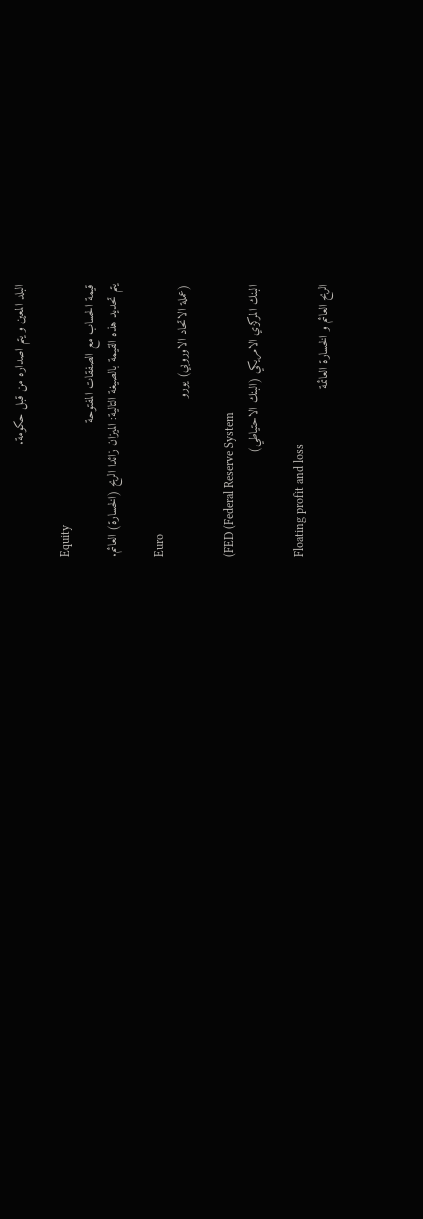البلد المعين و يتم اصداره من قبل حكومة.

Equity
قيمة الحساب مع الصفقات المفتوحة
يتم تحديد هذه القيمة بالصيغة التالية: الميزان زائدا الربح (الخسارة) العائم.

Euro
(عملة الاتحاد الاوروبي) يورو

(FED (Federal Reserve System
البنك المركزي الامريكي (البنك الاحتياطي)

Floating profit and loss
الربح العائم و الخسارة العائمة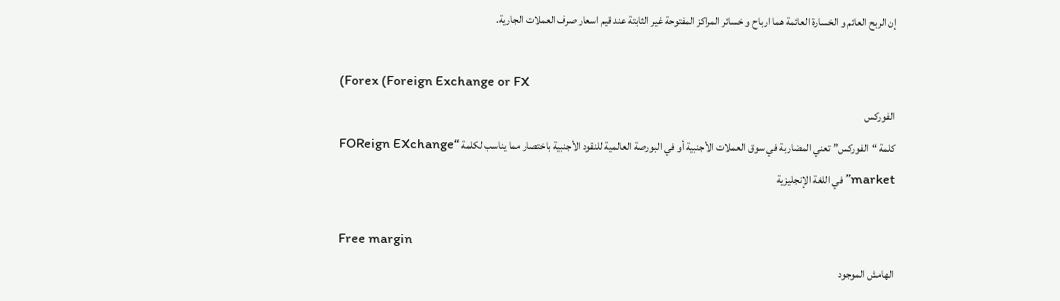إن الربح العائم و الخسارة العائمة هما ارباح و خسائر المراكز المفتوحة غير الثابتة عند قيم اسعار صرف العملات الجارية.

(Forex (Foreign Exchange or FX
الفوركس
كلمة “الفوركس” تعني المضاربة في سوق العملات الأجنبية أو في البورصة العالمية للنقود الأجنبية باختصار مما يناسب لكلمة “FOReign EXchange market” في اللغة الإنجليزية

Free margin
الهامش الموجود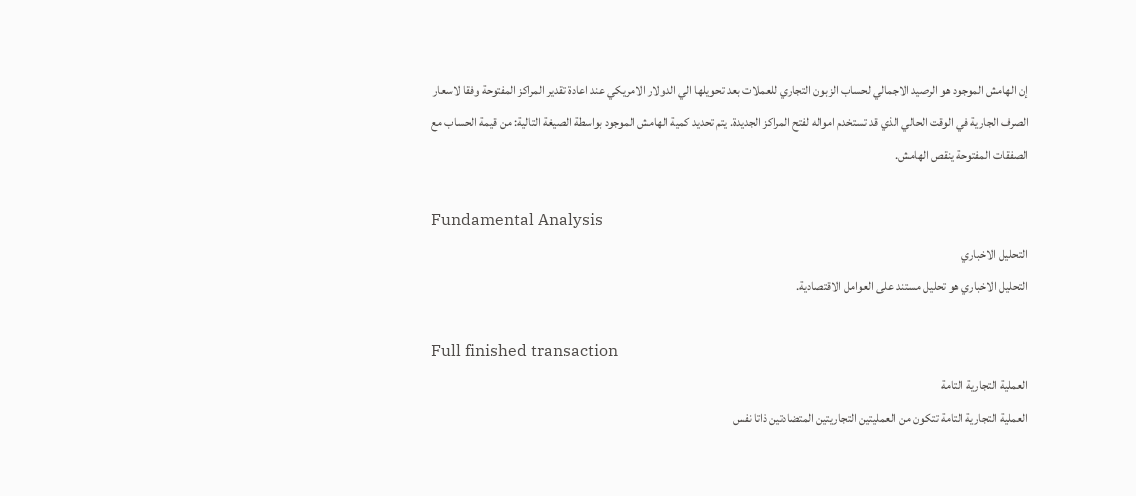إن الهامش الموجود هو الرصيد الاجمالي لحساب الزبون التجاري للعملات بعد تحويلها الي الدولار الامريكي عند اعادة تقدير المراكز المفتوحة وفقا لاسعار الصرف الجارية في الوقت الحالي الذي قد تستخدم امواله لفتح المراكز الجديدة. يتم تحديد كمية الهامش الموجود بواسطة الصيغة التالية: من قيمة الحساب مع الصفقات المفتوحة ينقص الهامش.

Fundamental Analysis
التحليل الاخباري
التحليل الاخباري هو تحليل مستند على العوامل الاقتصادية.

Full finished transaction
العملية التجارية التامة
العملية التجارية التامة تتكون من العمليتين التجاريتين المتضادتين ذاتا نفس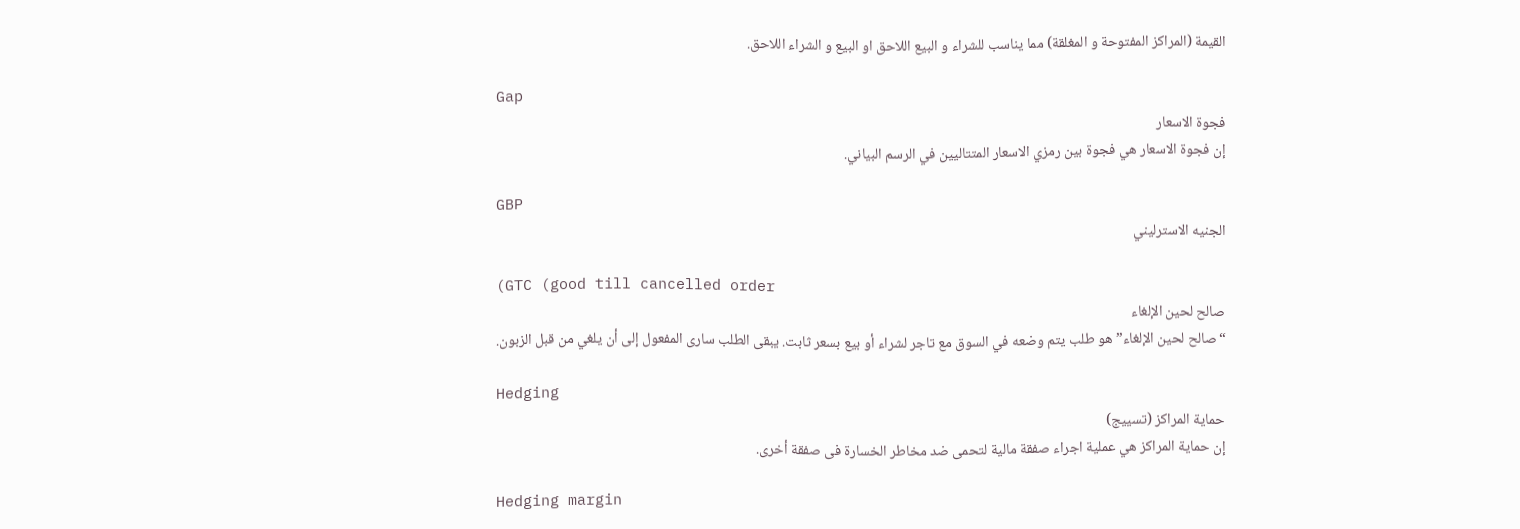القيمة (المراكز المفتوحة و المغلقة) مما يناسب للشراء و البيع اللاحق او البيع و الشراء اللاحق.

Gap
فجوة الاسعار
إن فجوة الاسعار هي فجوة بين رمزي الاسعار المتتاليين في الرسم البياني.

GBP
الجنيه الاسترليني

(GTC (good till cancelled order
صالح لحين الإلغاء
“صالح لحين الإلغاء” هو طلب يتم وضعه في السوق مع تاجر لشراء أو بيع بسعر ثابت. يبقى الطلب سارى المفعول إلى أن يلغي من قبل الزبون.

Hedging
حماية المراكز (تسييج)
إن حماية المراكز هي عملية اجراء صفقة مالية لتحمى ضد مخاطر الخسارة فى صفقة أخرى.

Hedging margin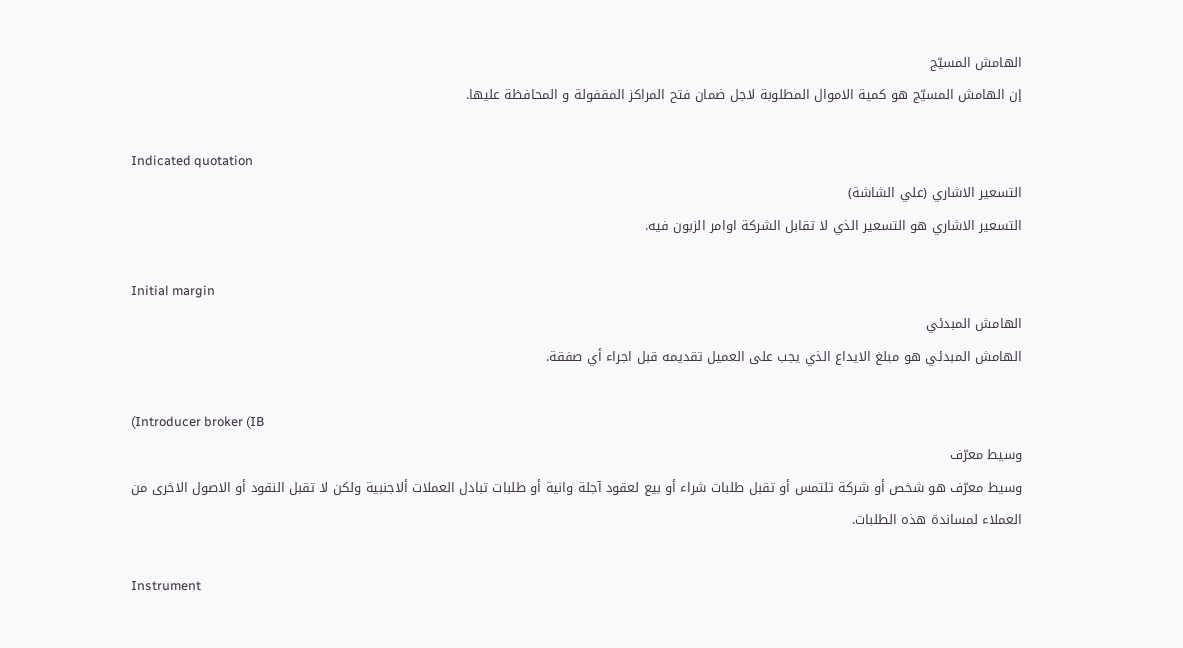الهامش المسيّج
إن الهامش المسيّج هو كمية الاموال المطلوبة لاجل ضمان فتح المراكز المقفولة و المحافظة عليها.

Indicated quotation
التسعير الاشاري (علي الشاشة)
التسعير الاشاري هو التسعير الذي لا تقابل الشركة اوامر الزبون فيه.

Initial margin
الهامش المبدئي
الهامش المبدئي هو مبلغ الايداع الذي يجب على العميل تقديمه قبل اجراء أي صفقة.

(Introducer broker (IB
وسيط معرّف
وسيط معرّف هو شخص أو شركة تلتمس أو تقبل طلبات شراء أو بيع لعقود آجلة وانية أو طلبات تبادل العملات ألاجنبية ولكن لا تقبل النقود أو الاصول الاخرى من العملاء لمساندة هذه الطلبات.

Instrument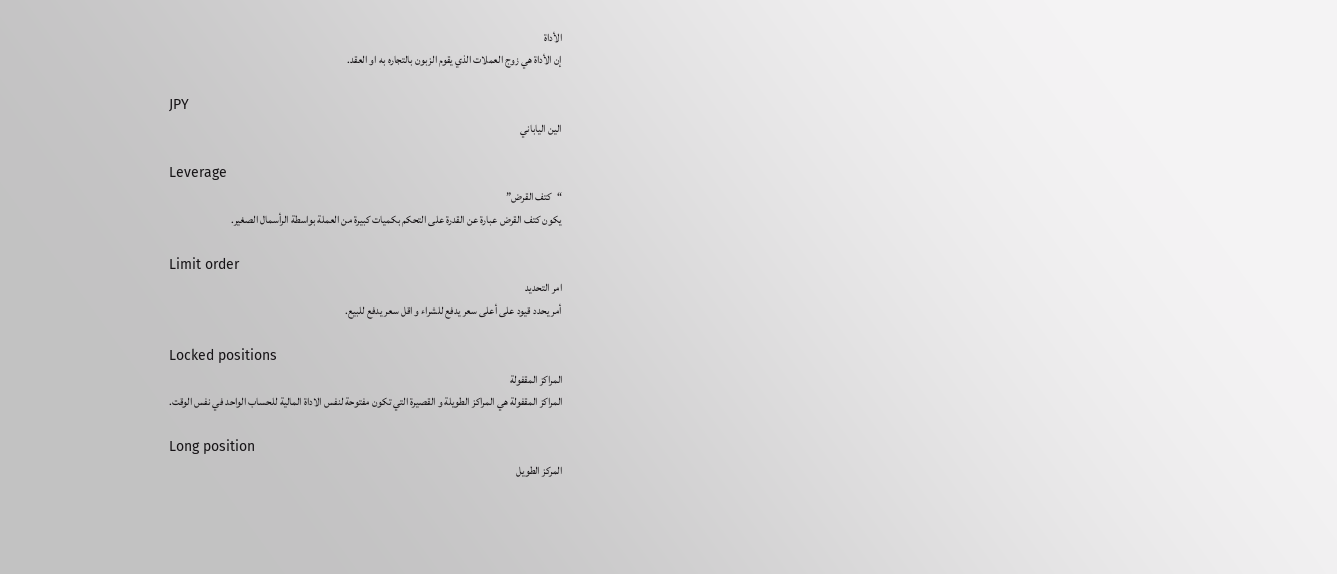الأداة
إن الأداة هي زوج العملات الذي يقوم الزبون بالتجاره به او العقد.

JPY
الين الياباني

Leverage
“كتف القرض”
يكون كتف القرض عبارة عن القدرة على التحكم بكميات كبيرة من العملة بواسطة الرأسمال الصغير.

Limit order
امر التحديد
أمر يحدد قيود على أعلى سعر يدفع للشراء و اقل سعر يدفع للبيع.

Locked positions
المراكز المقفولة
المراكز المقفولة هي المراكز الطويلة و القصيرة التي تكون مفتوحة لنفس الاداة المالية للحساب الواحد في نفس الوقت.

Long position
المركز الطويل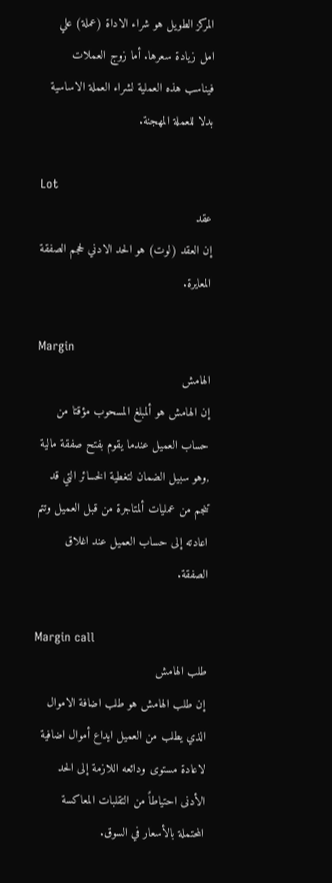المركز الطويل هو شراء الاداة (عملة) علي امل زيادة سعرها. أما زوج العملات فيناسب هذه العملية لشراء العملة الاساسية بدلا للعملة المهجنة.

Lot
عقد
إن العقد (لوت) هو الحد الادني لحجم الصفقة المعايرة.

Margin
الهامش
إن الهامش هو ألمبلغ المسحوب مؤقتا من حساب العميل عندما يقوم بفتح صفقة مالية ,وهو سبيل الضمان لتغطية الخسائر التي قد تنجم من عمليات ألمتاجرة من قبل العميل وتتم اعادته إلى حساب العميل عند اغلاق الصفقة.

Margin call
طلب الهامش
إن طلب الهامش هو طلب اضافة الاموال الذي يطلب من العميل ايداع أموال اضافية لاعادة مستوى ودائعه اللازمة إلى الحد الأدنى احتياطاً من التقلبات المعاكسة المحتملة بالأسعار في السوق.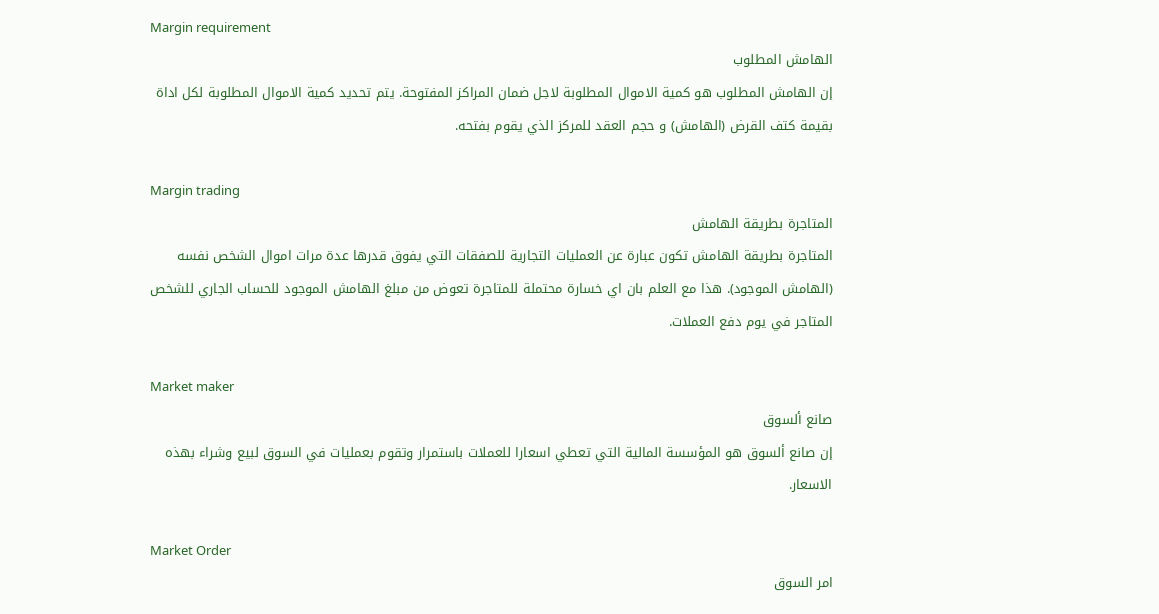Margin requirement
الهامش المطلوب
إن الهامش المطلوب هو كمية الاموال المطلوبة لاجل ضمان المراكز المفتوحة. يتم تحديد كمية الاموال المطلوبة لكل اداة بقيمة كتف القرض (الهامش) و حجم العقد للمركز الذي يقوم بفتحه.

Margin trading
المتاجرة بطريقة الهامش
المتاجرة بطريقة الهامش تكون عبارة عن العمليات التجارية للصفقات التي يفوق قدرها عدة مرات اموال الشخص نفسه (الهامش الموجود). هذا مع العلم بان اي خسارة محتملة للمتاجرة تعوض من مبلغ الهامش الموجود للحساب الجاري للشخص المتاجر في يوم دفع العملات.

Market maker
صانع ألسوق
إن صانع ألسوق هو المؤسسة المالية التي تعطي اسعارا للعملات باستمرار وتقوم بعمليات في السوق لبيع وشراء بهذه الاسعار.

Market Order
امر السوق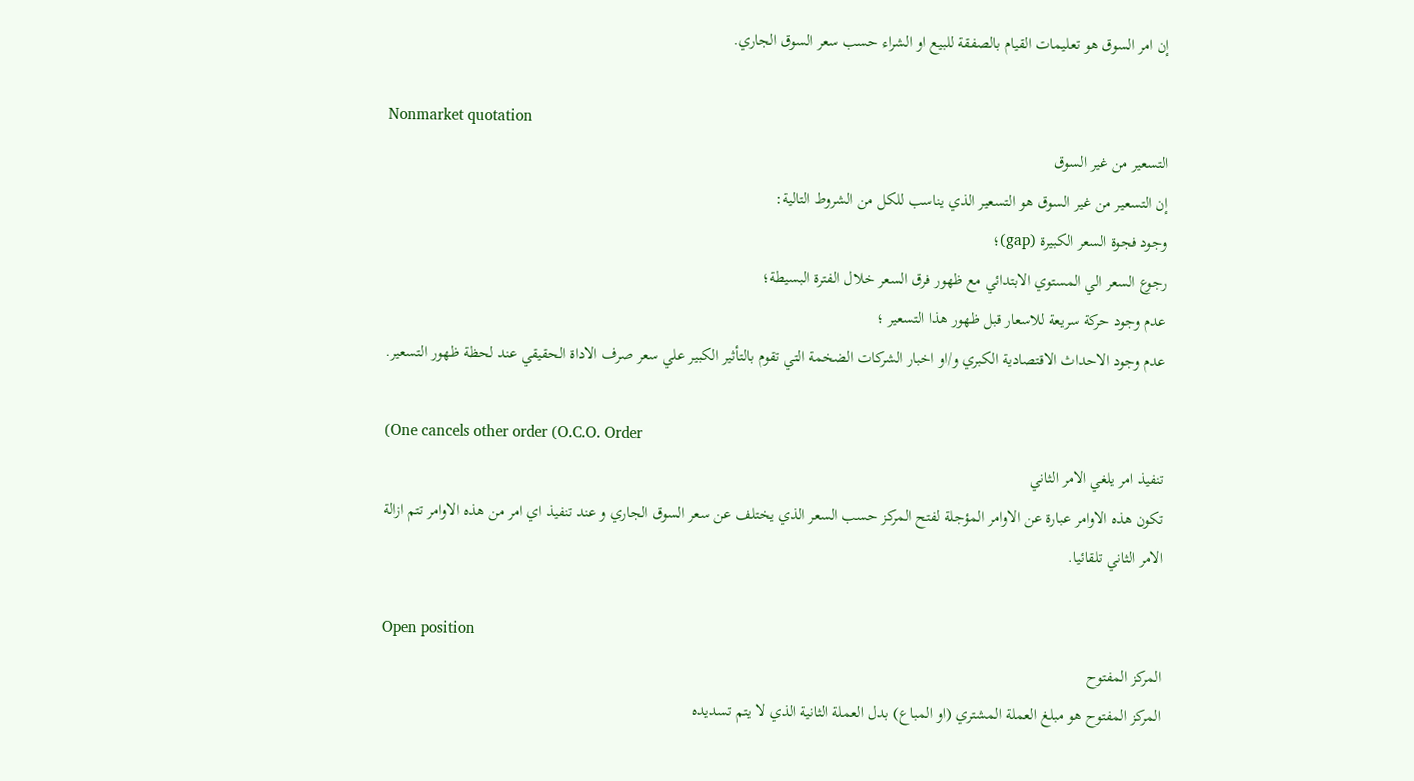إن امر السوق هو تعليمات القيام بالصفقة للبيع او الشراء حسب سعر السوق الجاري.

Nonmarket quotation
التسعير من غير السوق
إن التسعير من غير السوق هو التسعير الذي يناسب للكل من الشروط التالية:
وجود فجوة السعر الكبيرة (gap)؛
رجوع السعر الي المستوي الابتدائي مع ظهور فرق السعر خلال الفترة البسيطة؛
عدم وجود حركة سريعة للاسعار قبل ظهور هذا التسعير ؛
عدم وجود الاحداث الاقتصادية الكبري و/او اخبار الشركات الضخمة التي تقوم بالتأثير الكبير علي سعر صرف الاداة الحقيقي عند لحظة ظهور التسعير.

(One cancels other order (O.C.O. Order
تنفيذ امر يلغي الامر الثاني
تكون هذه الاوامر عبارة عن الاوامر المؤجلة لفتح المركز حسب السعر الذي يختلف عن سعر السوق الجاري و عند تنفيذ اي امر من هذه الاوامر تتم ازالة الامر الثاني تلقائيا.

Open position
المركز المفتوح
المركز المفتوح هو مبلغ العملة المشتري (او المباع) بدل العملة الثانية الذي لا يتم تسديده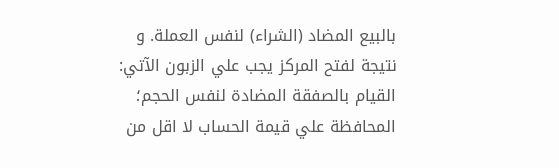بالبيع المضاد (الشراء) لنفس العملة. و نتيجة لفتح المركز يجب علي الزبون الآتي:
القيام بالصفقة المضادة لنفس الحجم؛
المحافظة علي قيمة الحساب لا اقل من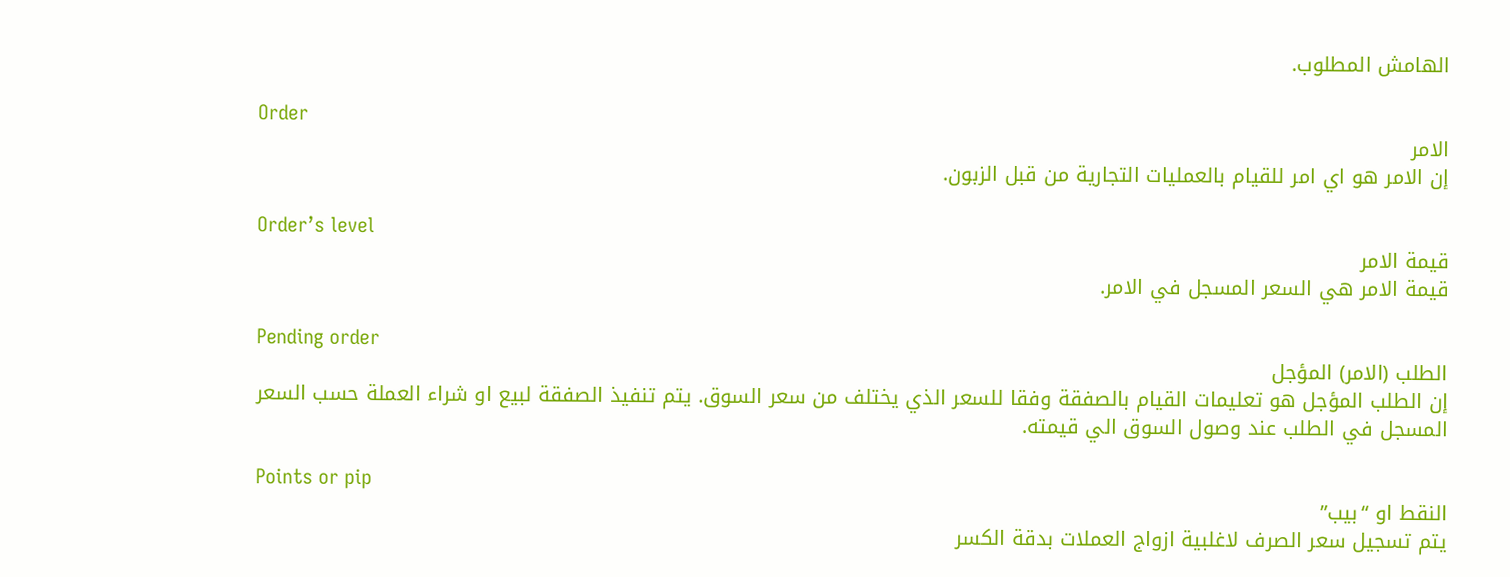الهامش المطلوب.

Order
الامر
إن الامر هو اي امر للقيام بالعمليات التجارية من قبل الزبون.

Order’s level
قيمة الامر
قيمة الامر هي السعر المسجل في الامر.

Pending order
الطلب (الامر) المؤجل
إن الطلب المؤجل هو تعليمات القيام بالصفقة وفقا للسعر الذي يختلف من سعر السوق. يتم تنفيذ الصفقة لبيع او شراء العملة حسب السعر المسجل في الطلب عند وصول السوق الي قيمته.

Points or pip
النقط او “بيب”
يتم تسجيل سعر الصرف لاغلبية ازواج العملات بدقة الكسر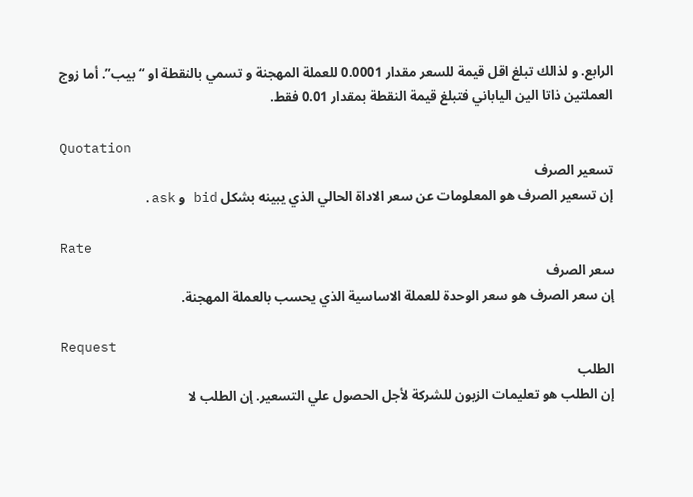الرابع. و لذالك تبلغ اقل قيمة للسعر مقدار 0.0001 للعملة المهجنة و تسمي بالنقطة او “بيب”. أما زوج العملتين ذاتا الين الياباني فتبلغ قيمة النقطة بمقدار 0.01 فقط.

Quotation
تسعير الصرف
إن تسعير الصرف هو المعلومات عن سعر الاداة الحالي الذي يبينه بشكل bid و ask.

Rate
سعر الصرف
إن سعر الصرف هو سعر الوحدة للعملة الاساسية الذي يحسب بالعملة المهجنة.

Request
الطلب
إن الطلب هو تعليمات الزبون للشركة لأجل الحصول علي التسعير. إن الطلب لا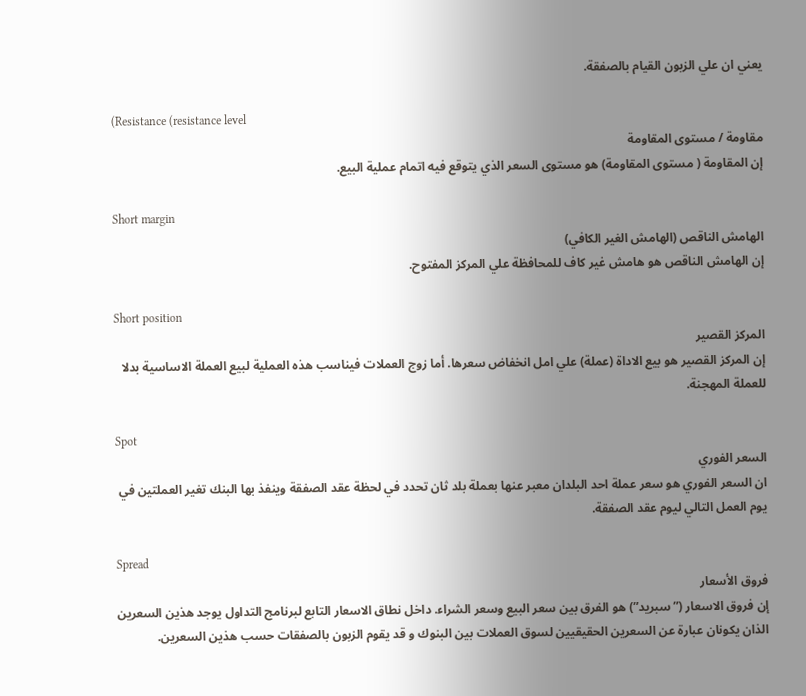يعني ان علي الزبون القيام بالصفقة.

(Resistance (resistance level
مقاومة / مستوى المقاومة
إن المقاومة ( مستوى المقاومة) هو مستوى السعر الذي يتوقع فيه اتمام عملية البيع.

Short margin
الهامش الناقص (الهامش الغير الكافي)
إن الهامش الناقص هو هامش غير كاف للمحافظة علي المركز المفتوح.

Short position
المركز القصير
إن المركز القصير هو بيع الاداة (عملة) علي امل انخفاض سعرها. أما زوج العملات فيناسب هذه العملية لبيع العملة الاساسية بدلا للعملة المهجنة.

Spot
السعر الفوري
ان السعر الفوري هو سعر عملة احد البلدان معبر عنها بعملة بلد ثان تحدد في لحظة عقد الصفقة وينفذ بها البنك تغير العملتين في يوم العمل التالي ليوم عقد الصفقة.

Spread
فروق الأسعار
إن فروق الاسعار (”سبريد”) هو الفرق بين سعر البيع وسعر الشراء. داخل نطاق الاسعار التابع لبرنامج التداول يوجد هذين السعرين الذان يكونان عبارة عن السعرين الحقيقيين لسوق العملات بين البنوك و قد يقوم الزبون بالصفقات حسب هذين السعرين.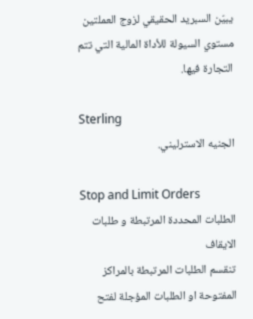يبيّن السبريد الحقيقي لزوج العملتين مستوي السيولة للأداة المالية التي تتم التجارة فيها.

Sterling
الجنيه الاسترليني.

Stop and Limit Orders
الطلبات المحددة المرتبطة و طلبات الايقاف
تنقسم الطلبات المرتبطة بالمراكز المفتوحة او الطلبات المؤجلة لفتح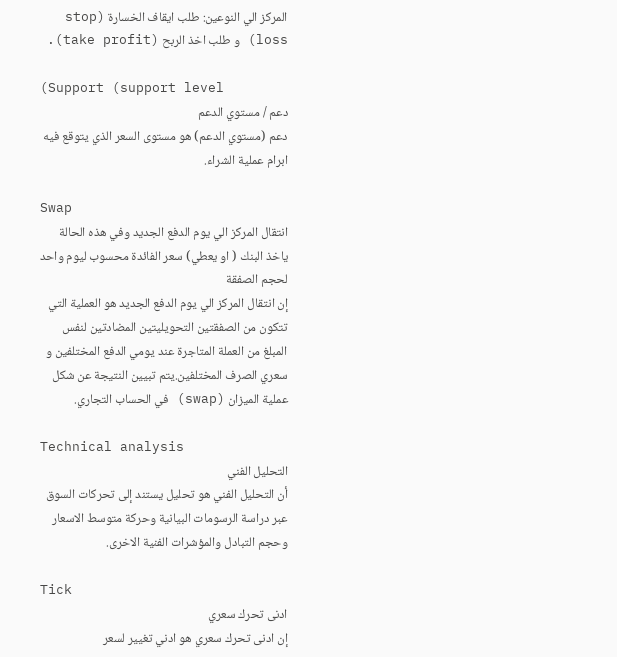المركز الي النوعين: طلب ايقاف الخسارة (stop loss) و طلب اخذ الربح (take profit).

(Support (support level
دعم / مستوي الدعم
دعم (مستوي الدعم) هو مستوى السعر الذي يتوقع فيه ابرام عملية الشراء.

Swap
انتقال المركز الي يوم الدفع الجديد وفي هذه الحالة ياخذ البنك ( او يعطي) سعر الفائدة محسوب ليوم واحد لحجم الصفقة
إن انتقال المركز الي يوم الدفع الجديد هو العملية التي تتكون من الصفقتين التحويليتين المضادتين لنفس المبلغ من العملة المتاجرة عند يومي الدفع المختلفين و سعري الصرف المختلفين.يتم تبيين النتيجة عن شكل عملية الميزان (swap) في الحساب التجاري.

Technical analysis
التحليل الفني
أن التحليل الفني هو تحليل يستند إلى تحركات السوق عبر دراسة الرسومات البيانية وحركة متوسط الاسعار وحجم التبادل والمؤشرات الفنية الاخرى.

Tick
ادنى تحرك سعري
إن ادنى تحرك سعري هو ادني تغيير لسعر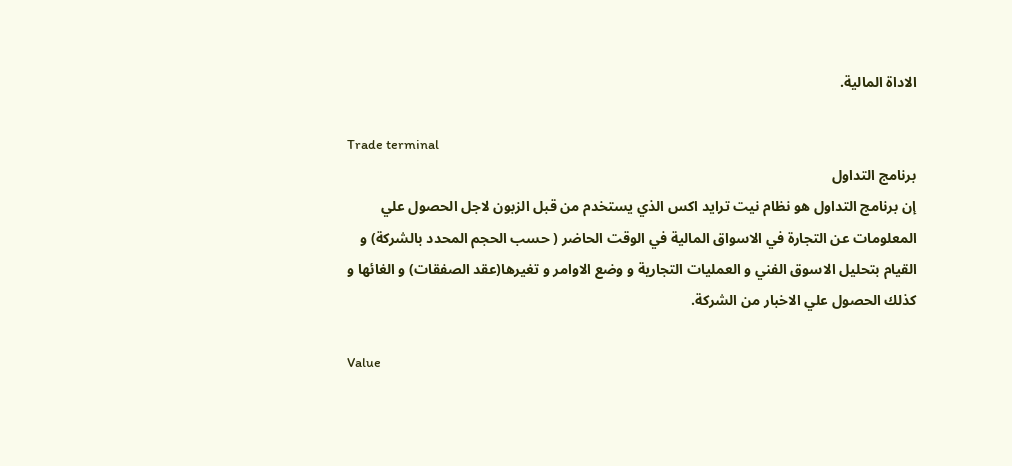الاداة المالية.

Trade terminal
برنامج التداول
إن برنامج التداول هو نظام نيت ترايد اكس الذي يستخدم من قبل الزبون لاجل الحصول علي المعلومات عن التجارة في الاسواق المالية في الوقت الحاضر ( حسب الحجم المحدد بالشركة) و القيام بتحليل الاسوق الفني و العمليات التجارية و وضع الاوامر و تغيرها(عقد الصفقات) و الغائها و كذلك الحصول علي الاخبار من الشركة.

Value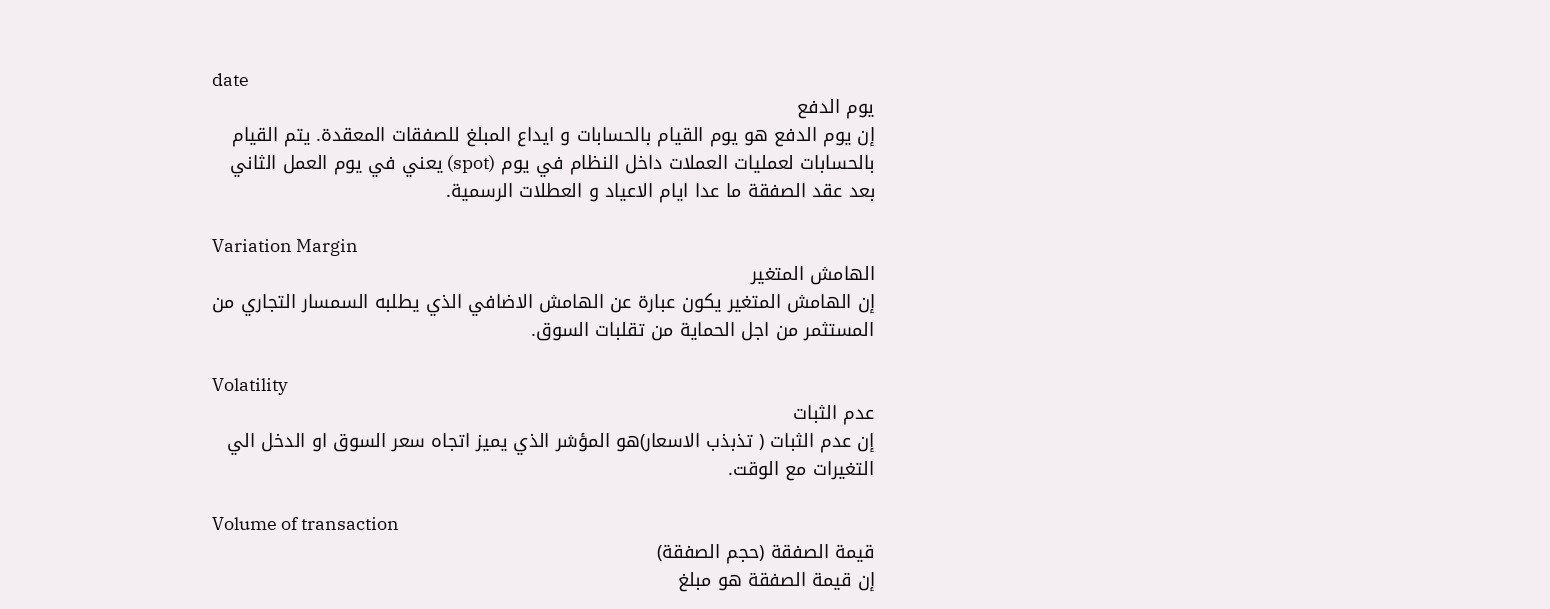date
يوم الدفع
إن يوم الدفع هو يوم القيام بالحسابات و ايداع المبلغ للصفقات المعقدة. يتم القيام بالحسابات لعمليات العملات داخل النظام في يوم (spot) يعني في يوم العمل الثاني بعد عقد الصفقة ما عدا ايام الاعياد و العطلات الرسمية.

Variation Margin
الهامش المتغير
إن الهامش المتغير يكون عبارة عن الهامش الاضافي الذي يطلبه السمسار التجاري من المستثمر من اجل الحماية من تقلبات السوق.

Volatility
عدم الثبات
إن عدم الثبات ( تذبذب الاسعار)هو المؤشر الذي يميز اتجاه سعر السوق او الدخل الي التغيرات مع الوقت.

Volume of transaction
قيمة الصفقة (حجم الصفقة)
إن قيمة الصفقة هو مبلغ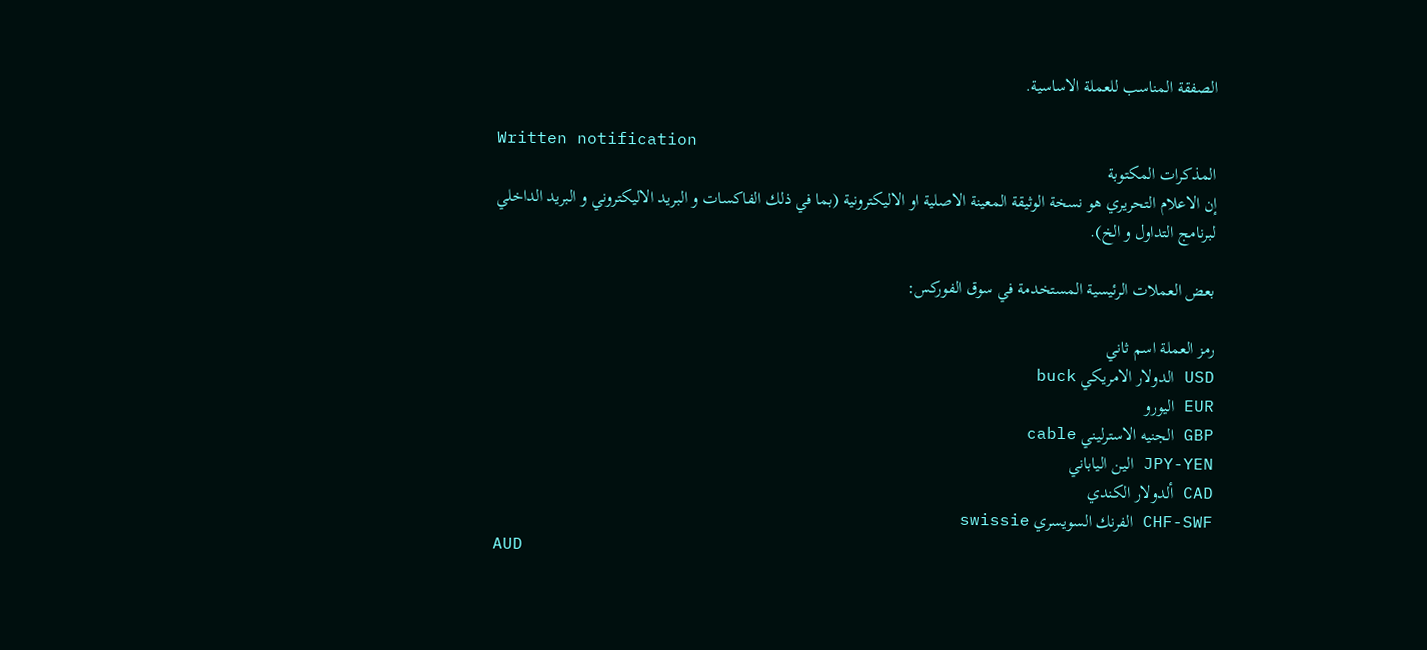الصفقة المناسب للعملة الاساسية.

Written notification
المذكرات المكتوبة
إن الاعلام التحريري هو نسخة الوثيقة المعينة الاصلية او الاليكترونية (بما في ذلك الفاكسات و البريد الاليكتروني و البريد الداخلي لبرنامج التداول و الخ).

بعض العملات الرئيسية المستخدمة في سوق الفوركس:

رمز العملة اسم ثاني
USD الدولار الامريكي buck
EUR اليورو
GBP الجنيه الاسترليني cable
JPY-YEN الين الياباني
CAD ألدولار الكندي
CHF-SWF الفرنك السويسري swissie
AUD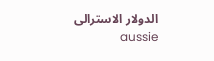الدولار الاسترالى aussie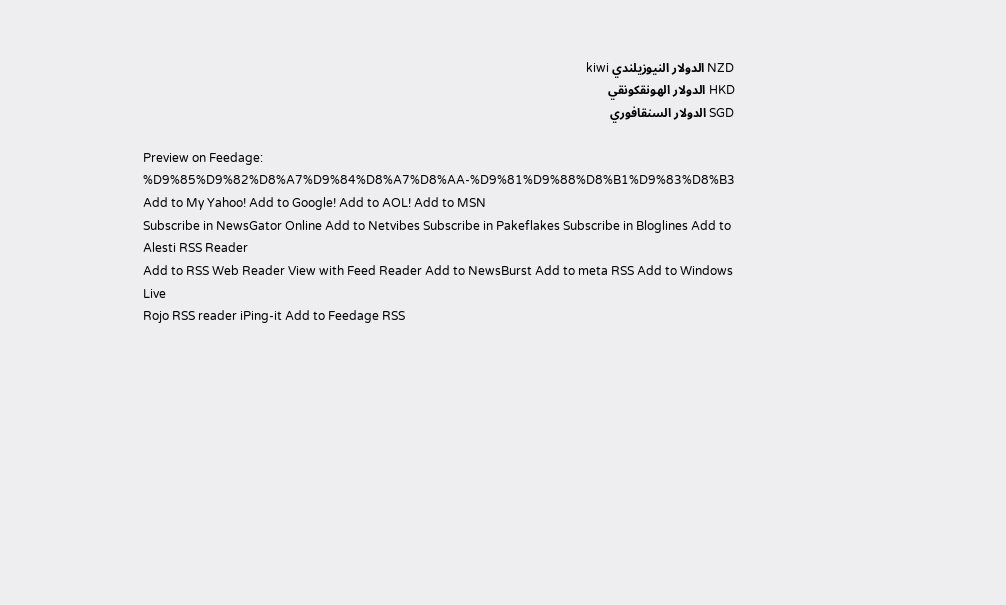NZD الدولار النيوزيلندي kiwi
HKD الدولار الهونقكونقي
SGD الدولار السنقافوري

Preview on Feedage: %D9%85%D9%82%D8%A7%D9%84%D8%A7%D8%AA-%D9%81%D9%88%D8%B1%D9%83%D8%B3 Add to My Yahoo! Add to Google! Add to AOL! Add to MSN
Subscribe in NewsGator Online Add to Netvibes Subscribe in Pakeflakes Subscribe in Bloglines Add to Alesti RSS Reader
Add to RSS Web Reader View with Feed Reader Add to NewsBurst Add to meta RSS Add to Windows Live
Rojo RSS reader iPing-it Add to Feedage RSS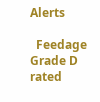Alerts

  Feedage Grade D rated